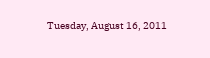Tuesday, August 16, 2011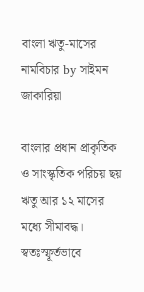বাংলা ঋতু-মাসের নামবিচার by সাইমন জাকারিয়া

বাংলার প্রধান প্রাকৃতিক ও সাংস্কৃতিক পরিচয় ছয় ঋতু আর ১২ মাসের মধ্যে সীমাবদ্ধ। স্বতঃস্ফূর্তভাবে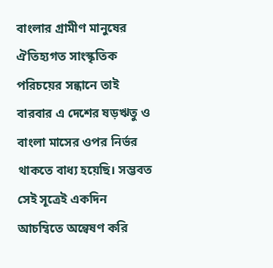বাংলার গ্রামীণ মানুষের ঐতিহ্যগত সাংস্কৃতিক পরিচয়ের সন্ধানে তাই বারবার এ দেশের ষড়ঋতু ও বাংলা মাসের ওপর নির্ভর থাকতে বাধ্য হয়েছি। সম্ভবত সেই সূত্রেই একদিন আচম্বিতে অন্বেষণ করি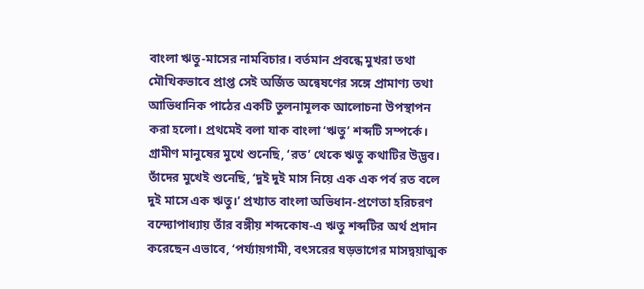বাংলা ঋতু-মাসের নামবিচার। বর্তমান প্রবন্ধে মুখরা তথা মৌখিকভাবে প্রাপ্ত সেই অর্জিত অন্বেষণের সঙ্গে প্রামাণ্য তথা আভিধানিক পাঠের একটি তুলনামূলক আলোচনা উপস্থাপন করা হলো। প্রথমেই বলা যাক বাংলা ‘ঋতু’ শব্দটি সম্পর্কে। গ্রামীণ মানুষের মুখে শুনেছি, ‘রত’ থেকে ঋতু কথাটির উদ্ভব। তাঁদের মুখেই শুনেছি, ‘দুই দুই মাস নিয়ে এক এক পর্ব রত বলে দুই মাসে এক ঋতু।’ প্রখ্যাত বাংলা অভিধান-প্রণেতা হরিচরণ বন্দ্যোপাধ্যায় তাঁর বঙ্গীয় শব্দকোষ-এ ঋতু শব্দটির অর্থ প্রদান করেছেন এভাবে, ‘পর্য্যায়গামী, বৎসরের ষড়ভাগের মাসদ্বয়াত্মক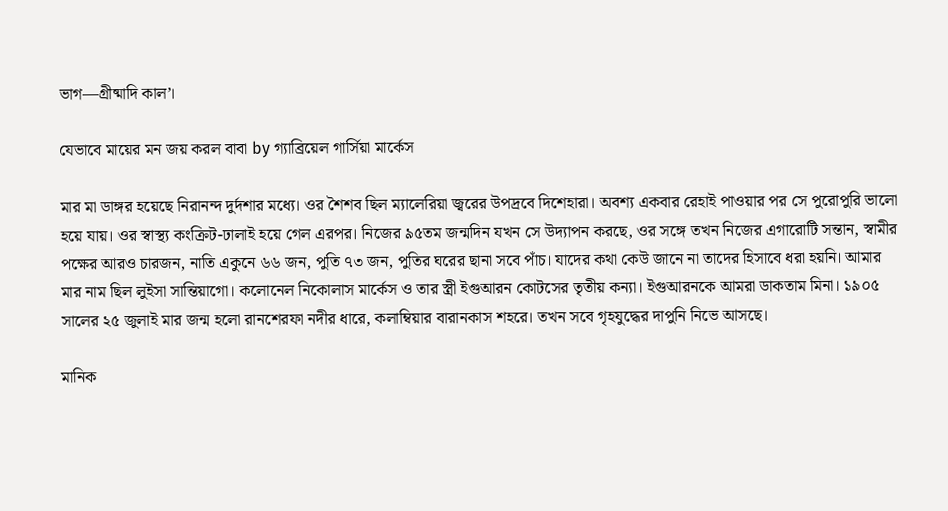ভাগ—গ্রীষ্মাদি কাল’।

যেভাবে মায়ের মন জয় করল বাবা by গ্যাব্রিয়েল গার্সিয়া মার্কেস

মার মা ডাঙ্গর হয়েছে নিরানন্দ দুর্দশার মধ্যে। ওর শৈশব ছিল ম্যালেরিয়া জ্বরের উপদ্রবে দিশেহারা। অবশ্য একবার রেহাই পাওয়ার পর সে পুরোপুরি ভালো হয়ে যায়। ওর স্বাস্থ্য কংক্রিট-ঢালাই হয়ে গেল এরপর। নিজের ৯৫তম জন্মদিন যখন সে উদ্যাপন করছে, ওর সঙ্গে তখন নিজের এগারোটি সন্তান, স্বামীর পক্ষের আরও চারজন, নাতি একুনে ৬৬ জন, পুতি ৭৩ জন, পুতির ঘরের ছানা সবে পাঁচ। যাদের কথা কেউ জানে না তাদের হিসাবে ধরা হয়নি। আমার মার নাম ছিল লুইসা সান্তিয়াগো। কলোনেল নিকোলাস মার্কেস ও তার স্ত্রী ইগুআরন কোটসের তৃতীয় কন্যা। ইগুআরনকে আমরা ডাকতাম মিনা। ১৯০৫ সালের ২৫ জুলাই মার জন্ম হলো রানশেরফা নদীর ধারে, কলাম্বিয়ার বারানকাস শহরে। তখন সবে গৃহযুদ্ধের দাপুনি নিভে আসছে।

মানিক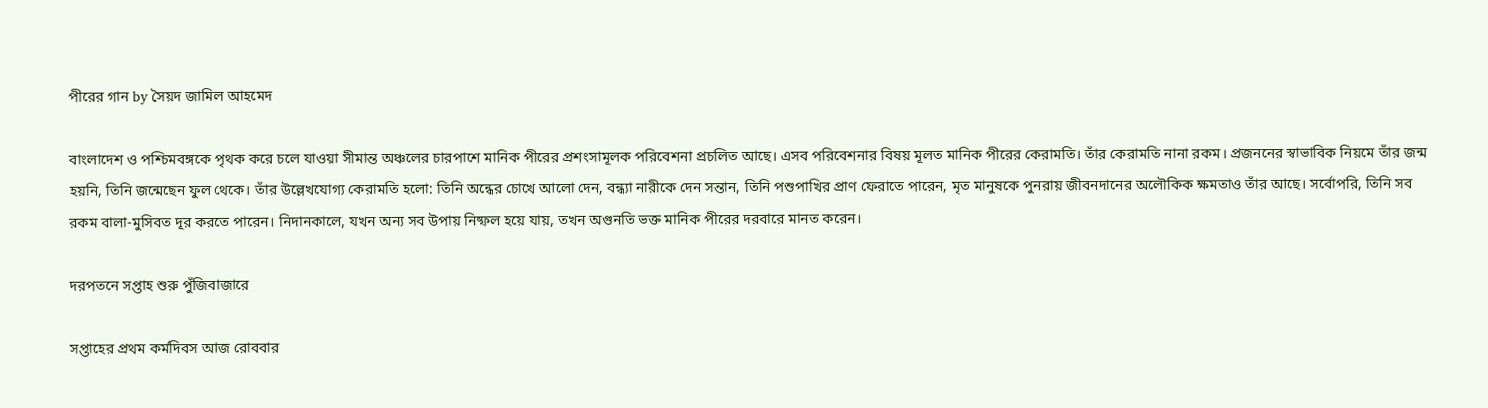পীরের গান by সৈয়দ জামিল আহমেদ

বাংলাদেশ ও পশ্চিমবঙ্গকে পৃথক করে চলে যাওয়া সীমান্ত অঞ্চলের চারপাশে মানিক পীরের প্রশংসামূলক পরিবেশনা প্রচলিত আছে। এসব পরিবেশনার বিষয় মূলত মানিক পীরের কেরামতি। তাঁর কেরামতি নানা রকম। প্রজননের স্বাভাবিক নিয়মে তাঁর জন্ম হয়নি, তিনি জন্মেছেন ফুল থেকে। তাঁর উল্লেখযোগ্য কেরামতি হলো: তিনি অন্ধের চোখে আলো দেন, বন্ধ্যা নারীকে দেন সন্তান, তিনি পশুপাখির প্রাণ ফেরাতে পারেন, মৃত মানুষকে পুনরায় জীবনদানের অলৌকিক ক্ষমতাও তাঁর আছে। সর্বোপরি, তিনি সব রকম বালা-মুসিবত দূর করতে পারেন। নিদানকালে, যখন অন্য সব উপায় নিষ্ফল হয়ে যায়, তখন অগুনতি ভক্ত মানিক পীরের দরবারে মানত করেন।

দরপতনে সপ্তাহ শুরু পুঁজিবাজারে

সপ্তাহের প্রথম কর্মদিবস আজ রোববার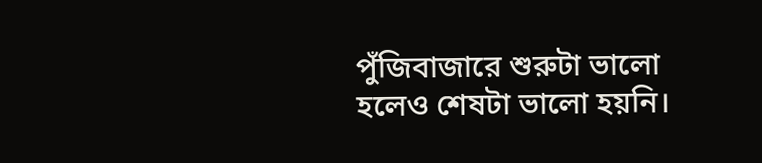পুঁজিবাজারে শুরুটা ভালো হলেও শেষটা ভালো হয়নি।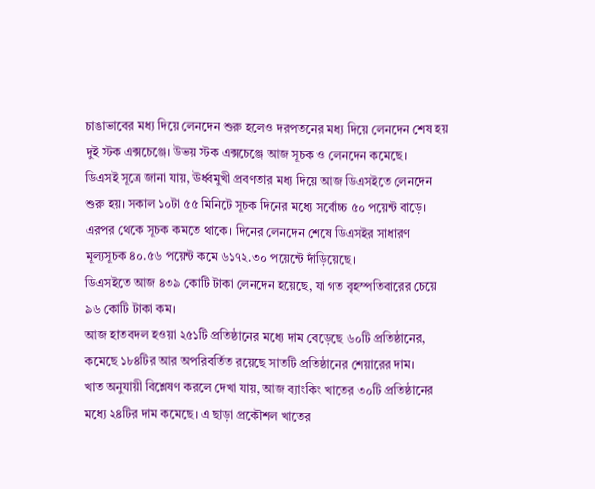চাঙাভাবের মধ্য দিয়ে লেনদেন শুরু হলেও দরপতনের মধ্য দিয়ে লেনদেন শেষ হয় দুই স্টক এক্সচেঞ্জে। উভয় স্টক এক্সচেঞ্জে আজ সূচক ও লেনদেন কমেছে।
ডিএসই সূত্রে জানা যায়, ঊর্ধ্বমুখী প্রবণতার মধ্য দিয়ে আজ ডিএসইতে লেনদেন শুরু হয়। সকাল ১০টা ৫৫ মিনিটে সূচক দিনের মধ্যে সর্বোচ্চ ৫০ পয়েন্ট বাড়ে। এরপর থেকে সূচক কমতে থাকে। দিনের লেনদেন শেষে ডিএসইর সাধারণ মূল্যসূচক ৪০.৫৬ পয়েন্ট কমে ৬১৭২.৩০ পয়েন্টে দাঁড়িয়েছে।
ডিএসইতে আজ ৪৩৯ কোটি টাকা লেনদেন হয়েছে, যা গত বৃহস্পতিবারের চেয়ে ৯৬ কোটি টাকা কম।
আজ হাতবদল হওয়া ২৫১টি প্রতিষ্ঠানের মধ্যে দাম বেড়েছে ৬০টি প্রতিষ্ঠানের, কমেছে ১৮৪টির আর অপরিবর্তিত রয়েছে সাতটি প্রতিষ্ঠানের শেয়ারের দাম।
খাত অনুযায়ী বিশ্লেষণ করলে দেখা যায়, আজ ব্যাংকিং খাতের ৩০টি প্রতিষ্ঠানের মধ্যে ২৪টির দাম কমেছে। এ ছাড়া প্রকৌশল খাতের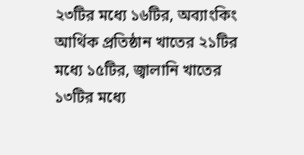২৩টির মধ্যে ১৬টির, অব্যাংকিং আর্থিক প্রতিষ্ঠান খাতের ২১টির মধ্যে ১৫টির, জ্বালানি খাতের ১৩টির মধ্যে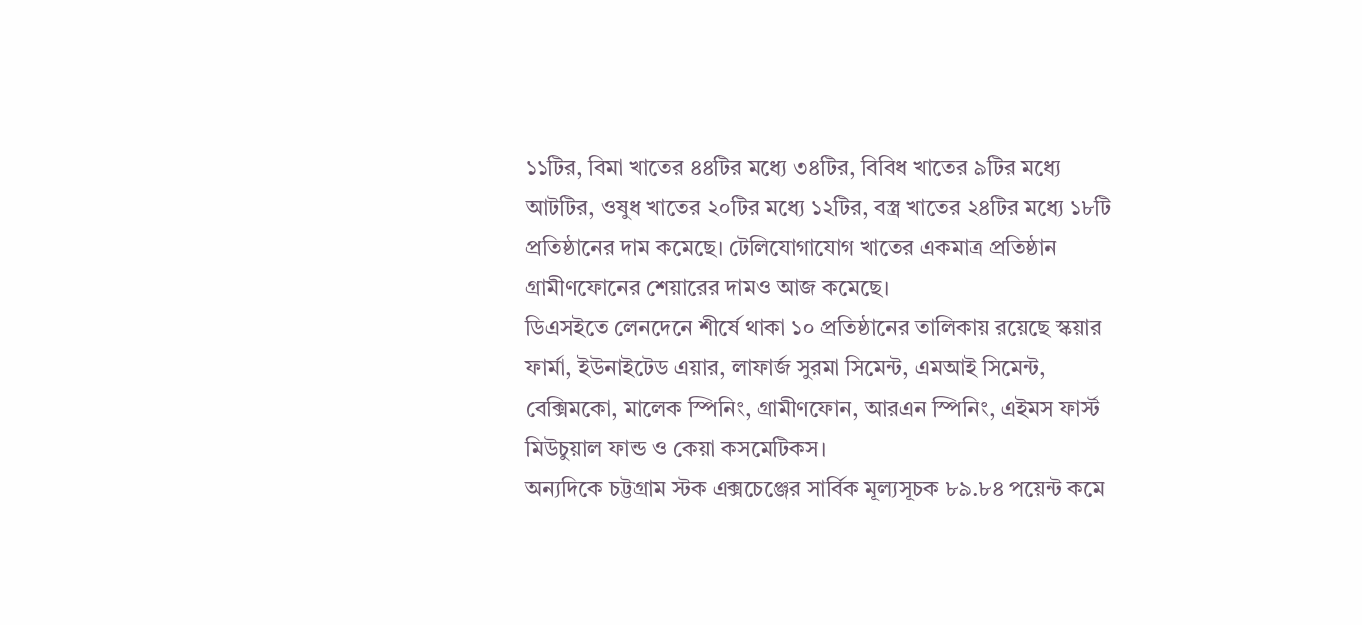১১টির, বিমা খাতের ৪৪টির মধ্যে ৩৪টির, বিবিধ খাতের ৯টির মধ্যে আটটির, ওষুধ খাতের ২০টির মধ্যে ১২টির, বস্ত্র খাতের ২৪টির মধ্যে ১৮টি প্রতিষ্ঠানের দাম কমেছে। টেলিযোগাযোগ খাতের একমাত্র প্রতিষ্ঠান গ্রামীণফোনের শেয়ারের দামও আজ কমেছে।
ডিএসইতে লেনদেনে শীর্ষে থাকা ১০ প্রতিষ্ঠানের তালিকায় রয়েছে স্কয়ার ফার্মা, ইউনাইটেড এয়ার, লাফার্জ সুরমা সিমেন্ট, এমআই সিমেন্ট, বেক্সিমকো, মালেক স্পিনিং, গ্রামীণফোন, আরএন স্পিনিং, এইমস ফার্স্ট মিউচুয়াল ফান্ড ও কেয়া কসমেটিকস।
অন্যদিকে চট্টগ্রাম স্টক এক্সচেঞ্জের সার্বিক মূল্যসূচক ৮৯.৮৪ পয়েন্ট কমে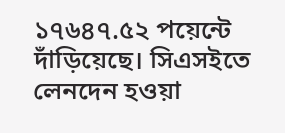১৭৬৪৭.৫২ পয়েন্টে দাঁড়িয়েছে। সিএসইতে লেনদেন হওয়া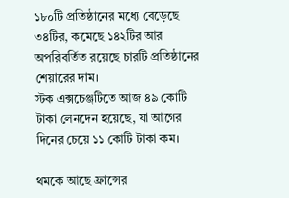১৮০টি প্রতিষ্ঠানের মধ্যে বেড়েছে ৩৪টির, কমেছে ১৪২টির আর অপরিবর্তিত রয়েছে চারটি প্রতিষ্ঠানের শেয়ারের দাম।
স্টক এক্সচেঞ্জটিতে আজ ৪৯ কোটি টাকা লেনদেন হয়েছে, যা আগের দিনের চেয়ে ১১ কোটি টাকা কম।

থমকে আছে ফ্রান্সের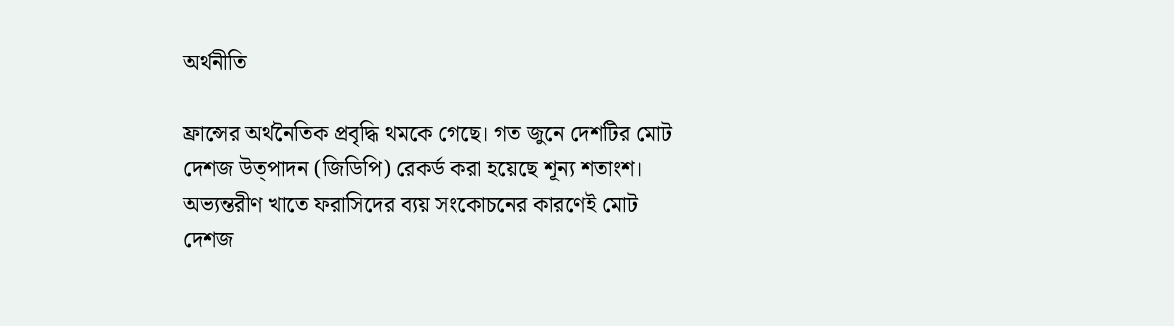অর্থনীতি

ফ্রান্সের অর্থনৈতিক প্রবৃদ্ধি থমকে গেছে। গত জুনে দেশটির মোট দেশজ উত্পাদন (জিডিপি) রেকর্ড করা হয়েছে শূন্য শতাংশ। অভ্যন্তরীণ খাতে ফরাসিদের ব্যয় সংকোচনের কারণেই মোট দেশজ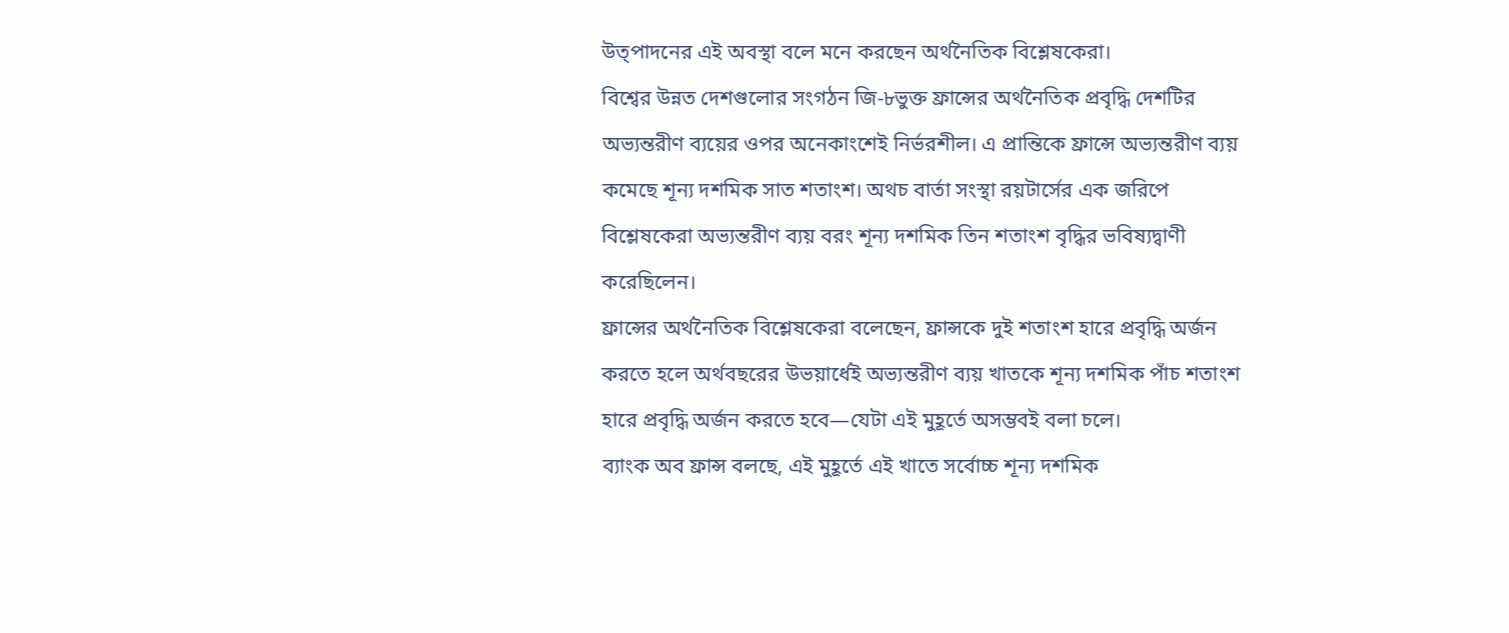উত্পাদনের এই অবস্থা বলে মনে করছেন অর্থনৈতিক বিশ্লেষকেরা।
বিশ্বের উন্নত দেশগুলোর সংগঠন জি-৮ভুক্ত ফ্রান্সের অর্থনৈতিক প্রবৃদ্ধি দেশটির অভ্যন্তরীণ ব্যয়ের ওপর অনেকাংশেই নির্ভরশীল। এ প্রান্তিকে ফ্রান্সে অভ্যন্তরীণ ব্যয় কমেছে শূন্য দশমিক সাত শতাংশ। অথচ বার্তা সংস্থা রয়টার্সের এক জরিপে বিশ্লেষকেরা অভ্যন্তরীণ ব্যয় বরং শূন্য দশমিক তিন শতাংশ বৃদ্ধির ভবিষ্যদ্বাণী করেছিলেন।
ফ্রান্সের অর্থনৈতিক বিশ্লেষকেরা বলেছেন, ফ্রান্সকে দুই শতাংশ হারে প্রবৃদ্ধি অর্জন করতে হলে অর্থবছরের উভয়ার্ধেই অভ্যন্তরীণ ব্যয় খাতকে শূন্য দশমিক পাঁচ শতাংশ হারে প্রবৃদ্ধি অর্জন করতে হবে—যেটা এই মুহূর্তে অসম্ভবই বলা চলে।
ব্যাংক অব ফ্রান্স বলছে, এই মুহূর্তে এই খাতে সর্বোচ্চ শূন্য দশমিক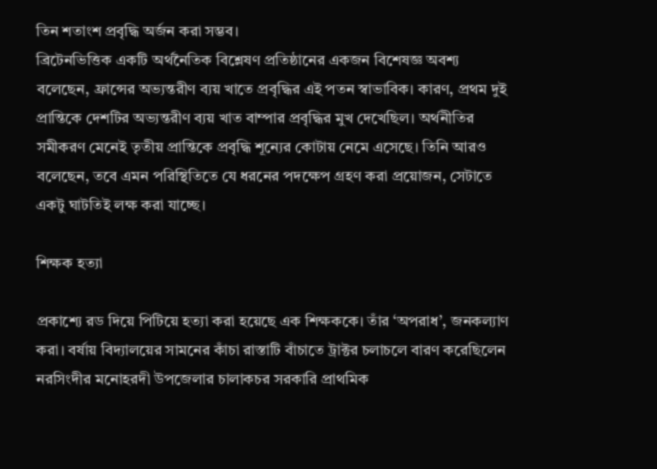তিন শতাংশ প্রবৃদ্ধি অর্জন করা সম্ভব।
ব্রিটেনভিত্তিক একটি অর্থনৈতিক বিশ্লেষণ প্রতিষ্ঠানের একজন বিশেষজ্ঞ অবশ্য বলেছেন, ফ্রান্সের অভ্যন্তরীণ ব্যয় খাতে প্রবৃদ্ধির এই পতন স্বাভাবিক। কারণ, প্রথম দুই প্রান্তিকে দেশটির অভ্যন্তরীণ ব্যয় খাত বাম্পার প্রবৃদ্ধির মুখ দেখেছিল। অর্থনীতির সমীকরণ মেনেই তৃতীয় প্রান্তিকে প্রবৃদ্ধি শূন্যের কোটায় নেমে এসেছে। তিনি আরও বলেছেন, তবে এমন পরিস্থিতিতে যে ধরনের পদক্ষেপ গ্রহণ করা প্রয়োজন, সেটাতে একটু ঘাটতিই লক্ষ করা যাচ্ছে।

শিক্ষক হত্যা

প্রকাশ্যে রড দিয়ে পিটিয়ে হত্যা করা হয়েছে এক শিক্ষককে। তাঁর ‘অপরাধ’, জনকল্যাণ করা। বর্ষায় বিদ্যালয়ের সামনের কাঁচা রাস্তাটি বাঁচাতে ট্রাক্টর চলাচলে বারণ করেছিলেন নরসিংদীর মনোহরদী উপজেলার চালাকচর সরকারি প্রাথমিক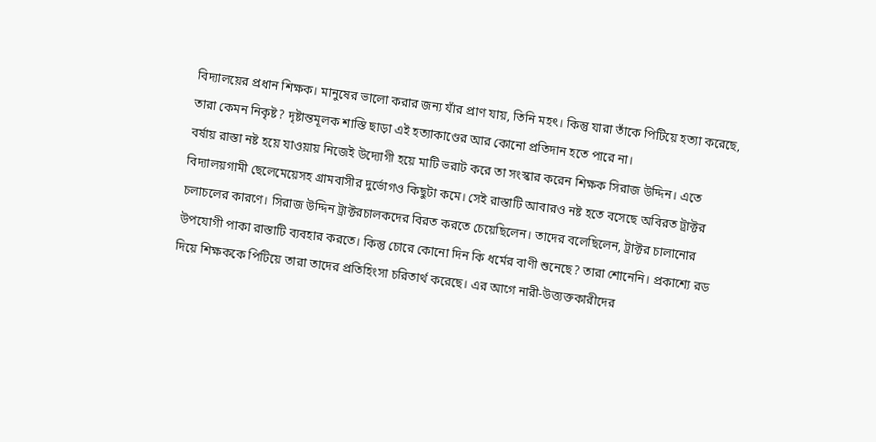বিদ্যালয়ের প্রধান শিক্ষক। মানুষের ভালো করার জন্য যাঁর প্রাণ যায়, তিনি মহৎ। কিন্তু যারা তাঁকে পিটিয়ে হত্যা করেছে, তারা কেমন নিকৃষ্ট? দৃষ্টান্তমূলক শাস্তি ছাড়া এই হত্যাকাণ্ডের আর কোনো প্রতিদান হতে পারে না।
বর্ষায় রাস্তা নষ্ট হয়ে যাওয়ায় নিজেই উদ্যোগী হয়ে মাটি ভরাট করে তা সংস্কার করেন শিক্ষক সিরাজ উদ্দিন। এতে বিদ্যালয়গামী ছেলেমেয়েসহ গ্রামবাসীর দুর্ভোগও কিছুটা কমে। সেই রাস্তাটি আবারও নষ্ট হতে বসেছে অবিরত ট্রাক্টর চলাচলের কারণে। সিরাজ উদ্দিন ট্রাক্টরচালকদের বিরত করতে চেয়েছিলেন। তাদের বলেছিলেন, ট্রাক্টর চালানোর উপযোগী পাকা রাস্তাটি ব্যবহার করতে। কিন্তু চোরে কোনো দিন কি ধর্মের বাণী শুনেছে? তারা শোনেনি। প্রকাশ্যে রড দিয়ে শিক্ষককে পিটিয়ে তারা তাদের প্রতিহিংসা চরিতার্থ করেছে। এর আগে নারী-উত্ত্যক্তকারীদের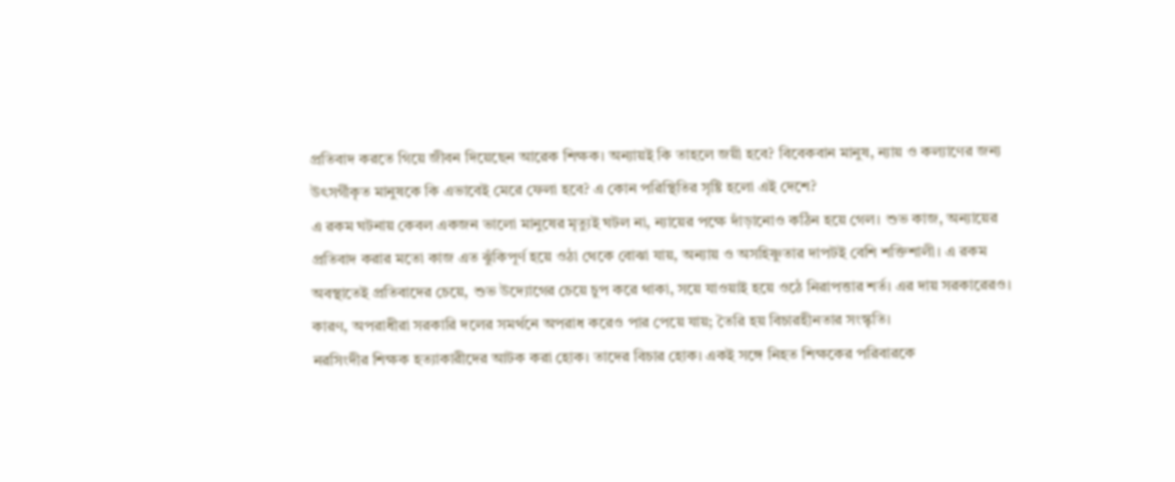প্রতিবাদ করতে গিয়ে জীবন দিয়েছেন আরেক শিক্ষক। অন্যায়ই কি তাহলে জয়ী হবে? বিবেকবান মানুষ, ন্যায় ও কল্যাণের জন্য উৎসর্গীকৃত মানুষকে কি এভাবেই মেরে ফেলা হবে? এ কোন পরিস্থিতির সৃষ্টি হলো এই দেশে?
এ রকম ঘটনায় কেবল একজন ভালো মানুষের মৃত্যুই ঘটল না, ন্যায়ের পক্ষে দাঁড়ানোও কঠিন হয়ে গেল। শুভ কাজ, অন্যায়ের প্রতিবাদ করার মতো কাজ এত ঝুঁকিপূর্ণ হয়ে ওঠা থেকে বোঝা যায়, অন্যায় ও অসহিষ্ণুতার দাপটই বেশি শক্তিশালী। এ রকম অবস্থাতেই প্রতিবাদের চেয়ে, শুভ উদ্যোগের চেয়ে চুপ করে থাকা, সয়ে যাওয়াই হয়ে ওঠে নিরাপত্তার শর্ত। এর দায় সরকারেরও। কারণ, অপরাধীরা সরকারি দলের সমর্থনে অপরাধ করেও পার পেয়ে যায়; তৈরি হয় বিচারহীনতার সংস্কৃতি।
নরসিংদীর শিক্ষক হত্যাকারীদের আটক করা হোক। তাদের বিচার হোক। একই সঙ্গে নিহত শিক্ষকের পরিবারকে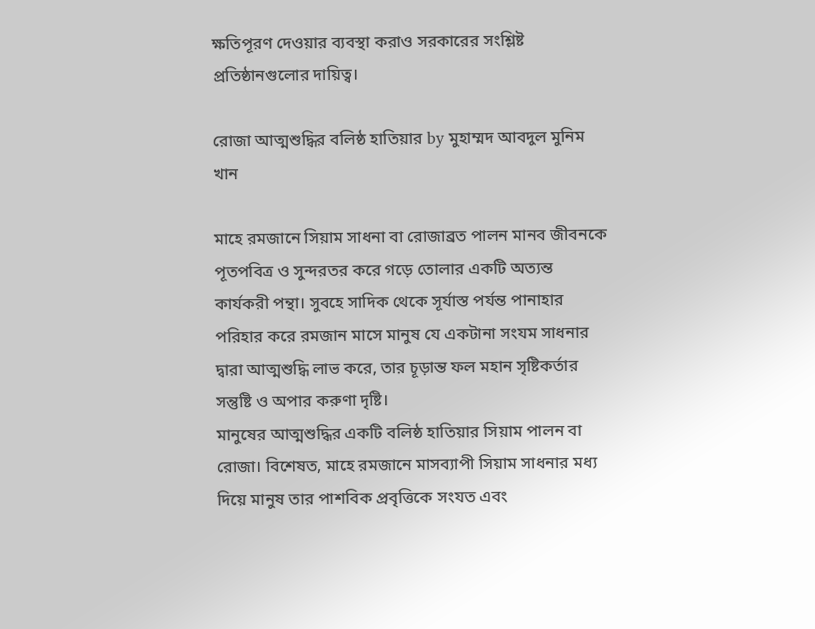ক্ষতিপূরণ দেওয়ার ব্যবস্থা করাও সরকারের সংশ্লিষ্ট প্রতিষ্ঠানগুলোর দায়িত্ব।

রোজা আত্মশুদ্ধির বলিষ্ঠ হাতিয়ার by মুহাম্মদ আবদুল মুনিম খান

মাহে রমজানে সিয়াম সাধনা বা রোজাব্রত পালন মানব জীবনকে পূতপবিত্র ও সুন্দরতর করে গড়ে তোলার একটি অত্যন্ত কার্যকরী পন্থা। সুবহে সাদিক থেকে সূর্যাস্ত পর্যন্ত পানাহার পরিহার করে রমজান মাসে মানুষ যে একটানা সংযম সাধনার দ্বারা আত্মশুদ্ধি লাভ করে, তার চূড়ান্ত ফল মহান সৃষ্টিকর্তার সন্তুষ্টি ও অপার করুণা দৃষ্টি।
মানুষের আত্মশুদ্ধির একটি বলিষ্ঠ হাতিয়ার সিয়াম পালন বা রোজা। বিশেষত, মাহে রমজানে মাসব্যাপী সিয়াম সাধনার মধ্য দিয়ে মানুষ তার পাশবিক প্রবৃত্তিকে সংযত এবং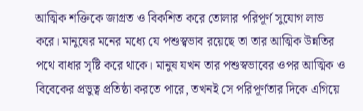আত্মিক শক্তিকে জাগ্রত ও বিকশিত করে তোলার পরিপূর্ণ সুযোগ লাভ করে। মানুষের মনের মধ্যে যে পশুস্ব্বভাব রয়েছে তা তার আত্মিক উন্নতির পথে বাধার সৃষ্টি করে থাকে। মানুষ যখন তার পশুস্বভাবের ওপর আত্মিক ও বিবেকের প্রভুত্ব প্রতিষ্ঠা করতে পারে, তখনই সে পরিপূর্ণতার দিকে এগিয়ে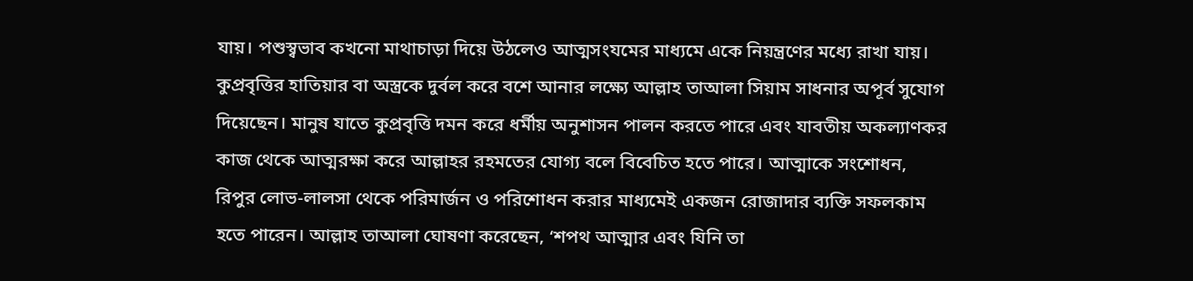যায়। পশুস্ব্বভাব কখনো মাথাচাড়া দিয়ে উঠলেও আত্মসংযমের মাধ্যমে একে নিয়ন্ত্রণের মধ্যে রাখা যায়।
কুপ্রবৃত্তির হাতিয়ার বা অস্ত্রকে দুর্বল করে বশে আনার লক্ষ্যে আল্লাহ তাআলা সিয়াম সাধনার অপূর্ব সুযোগ দিয়েছেন। মানুষ যাতে কুপ্রবৃত্তি দমন করে ধর্মীয় অনুশাসন পালন করতে পারে এবং যাবতীয় অকল্যাণকর কাজ থেকে আত্মরক্ষা করে আল্লাহর রহমতের যোগ্য বলে বিবেচিত হতে পারে। আত্মাকে সংশোধন, রিপুর লোভ-লালসা থেকে পরিমার্জন ও পরিশোধন করার মাধ্যমেই একজন রোজাদার ব্যক্তি সফলকাম হতে পারেন। আল্লাহ তাআলা ঘোষণা করেছেন, ‘শপথ আত্মার এবং যিনি তা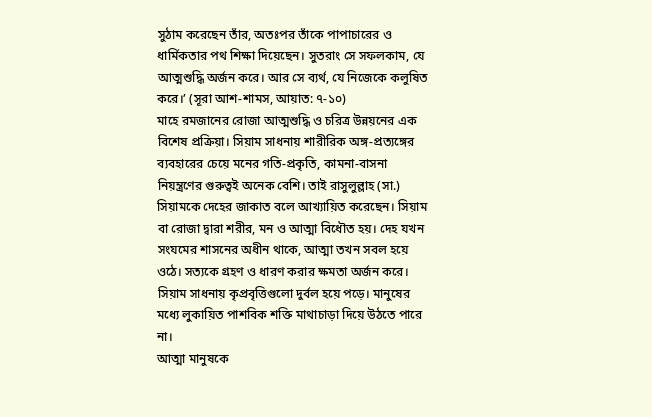সুঠাম করেছেন তাঁর, অতঃপর তাঁকে পাপাচারের ও ধার্মিকতার পথ শিক্ষা দিয়েছেন। সুতরাং সে সফলকাম, যে আত্মশুদ্ধি অর্জন করে। আর সে ব্যর্থ, যে নিজেকে কলুষিত করে।’ (সূরা আশ-শামস, আয়াত: ৭-১০)
মাহে রমজানের রোজা আত্মশুদ্ধি ও চরিত্র উন্নয়নের এক বিশেষ প্রক্রিয়া। সিয়াম সাধনায় শারীরিক অঙ্গ-প্রত্যঙ্গের ব্যবহারের চেয়ে মনের গতি-প্রকৃতি, কামনা-বাসনা নিয়ন্ত্রণের গুরুত্বই অনেক বেশি। তাই রাসুলুল্লাহ (সা.) সিয়ামকে দেহের জাকাত বলে আখ্যায়িত করেছেন। সিয়াম বা রোজা দ্বারা শরীর, মন ও আত্মা বিধৌত হয়। দেহ যখন সংযমের শাসনের অধীন থাকে, আত্মা তখন সবল হয়ে ওঠে। সত্যকে গ্রহণ ও ধারণ করার ক্ষমতা অর্জন করে। সিয়াম সাধনায় কৃপ্রবৃত্তিগুলো দুর্বল হয়ে পড়ে। মানুষের মধ্যে লুকায়িত পাশবিক শক্তি মাথাচাড়া দিয়ে উঠতে পারে না।
আত্মা মানুষকে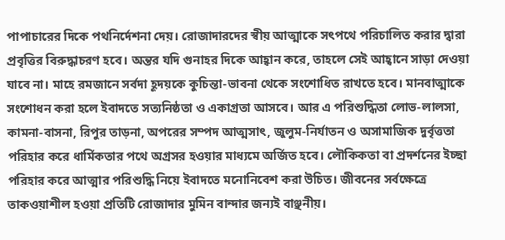পাপাচারের দিকে পথনির্দেশনা দেয়। রোজাদারদের স্বীয় আত্মাকে সৎপথে পরিচালিত করার দ্বারা প্রবৃত্তির বিরুদ্ধাচরণ হবে। অন্তর যদি গুনাহর দিকে আহ্বান করে, তাহলে সেই আহ্বানে সাড়া দেওয়া যাবে না। মাহে রমজানে সর্বদা হূদয়কে কুচিন্তা-ভাবনা থেকে সংশোধিত রাখতে হবে। মানবাত্মাকে সংশোধন করা হলে ইবাদতে সত্যনিষ্ঠতা ও একাগ্রতা আসবে। আর এ পরিশুদ্ধিতা লোভ-লালসা, কামনা-বাসনা, রিপুর তাড়না, অপরের সম্পদ আত্মসাৎ, জুলুম-নির্যাতন ও অসামাজিক দুর্বৃত্ততা পরিহার করে ধার্মিকতার পথে অগ্রসর হওয়ার মাধ্যমে অর্জিত হবে। লৌকিকতা বা প্রদর্শনের ইচ্ছা পরিহার করে আত্মার পরিশুদ্ধি নিয়ে ইবাদতে মনোনিবেশ করা উচিত। জীবনের সর্বক্ষেত্রে তাকওয়াশীল হওয়া প্রতিটি রোজাদার মুমিন বান্দার জন্যই বাঞ্ছনীয়।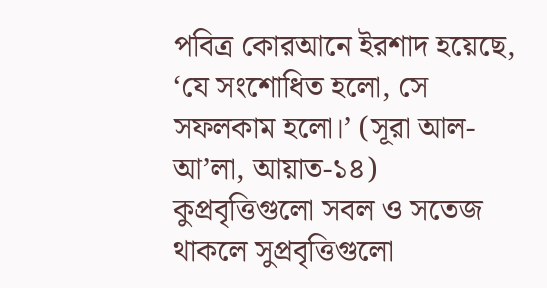পবিত্র কোরআনে ইরশাদ হয়েছে, ‘যে সংশোধিত হলো, সে সফলকাম হলো।’ (সূরা আল-আ’লা, আয়াত-১৪)
কুপ্রবৃত্তিগুলো সবল ও সতেজ থাকলে সুপ্রবৃত্তিগুলো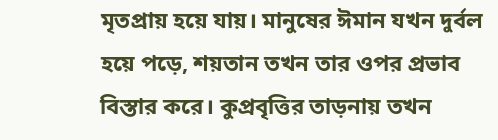মৃতপ্রায় হয়ে যায়। মানুষের ঈমান যখন দুর্বল হয়ে পড়ে, শয়তান তখন তার ওপর প্রভাব বিস্তার করে। কুপ্রবৃত্তির তাড়নায় তখন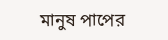মানুষ পাপের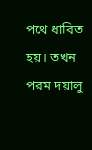পথে ধাবিত হয়। তখন পরম দয়ালু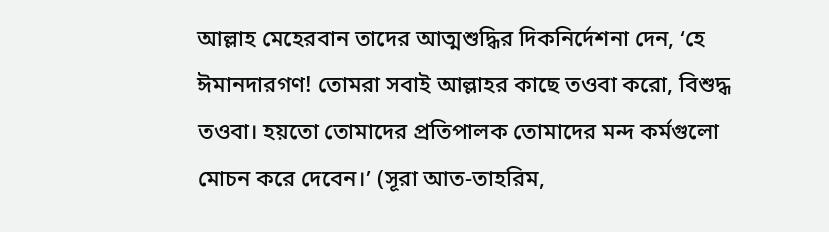আল্লাহ মেহেরবান তাদের আত্মশুদ্ধির দিকনির্দেশনা দেন, ‘হে ঈমানদারগণ! তোমরা সবাই আল্লাহর কাছে তওবা করো, বিশুদ্ধ তওবা। হয়তো তোমাদের প্রতিপালক তোমাদের মন্দ কর্মগুলো মোচন করে দেবেন।’ (সূরা আত-তাহরিম,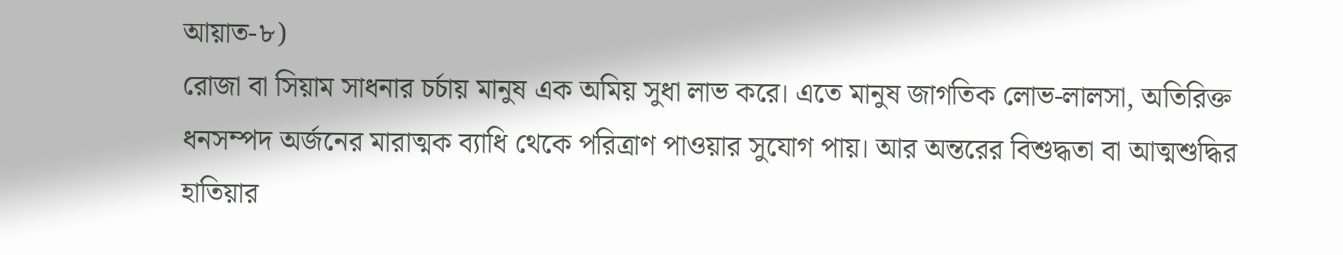আয়াত-৮)
রোজা বা সিয়াম সাধনার চর্চায় মানুষ এক অমিয় সুধা লাভ করে। এতে মানুষ জাগতিক লোভ-লালসা, অতিরিক্ত ধনসম্পদ অর্জনের মারাত্মক ব্যাধি থেকে পরিত্রাণ পাওয়ার সুযোগ পায়। আর অন্তরের বিশুদ্ধতা বা আত্মশুদ্ধির হাতিয়ার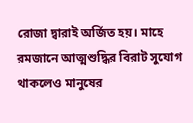রোজা দ্বারাই অর্জিত হয়। মাহে রমজানে আত্মশুদ্ধির বিরাট সুযোগ থাকলেও মানুষের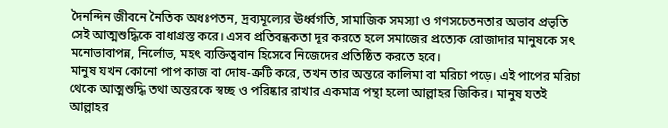দৈনন্দিন জীবনে নৈতিক অধঃপতন, দ্রব্যমূল্যের ঊর্ধ্বগতি, সামাজিক সমস্যা ও গণসচেতনতার অভাব প্রভৃতি সেই আত্মশুদ্ধিকে বাধাগ্রস্ত করে। এসব প্রতিবন্ধকতা দূর করতে হলে সমাজের প্রত্যেক রোজাদার মানুষকে সৎ মনোভাবাপন্ন, নির্লোভ, মহৎ ব্যক্তিত্ববান হিসেবে নিজেদের প্রতিষ্ঠিত করতে হবে।
মানুষ যখন কোনো পাপ কাজ বা দোষ-ত্রুটি করে, তখন তার অন্তরে কালিমা বা মরিচা পড়ে। এই পাপের মরিচা থেকে আত্মশুদ্ধি তথা অন্তরকে স্বচ্ছ ও পরিষ্কার রাখার একমাত্র পন্থা হলো আল্লাহর জিকির। মানুষ যতই আল্লাহর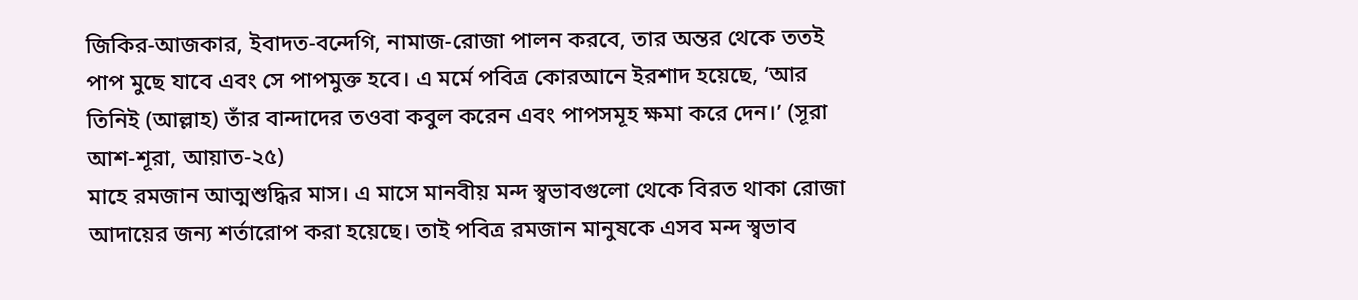জিকির-আজকার, ইবাদত-বন্দেগি, নামাজ-রোজা পালন করবে, তার অন্তর থেকে ততই পাপ মুছে যাবে এবং সে পাপমুক্ত হবে। এ মর্মে পবিত্র কোরআনে ইরশাদ হয়েছে, ‘আর তিনিই (আল্লাহ) তাঁর বান্দাদের তওবা কবুল করেন এবং পাপসমূহ ক্ষমা করে দেন।’ (সূরা আশ-শূরা, আয়াত-২৫)
মাহে রমজান আত্মশুদ্ধির মাস। এ মাসে মানবীয় মন্দ স্ব্বভাবগুলো থেকে বিরত থাকা রোজা আদায়ের জন্য শর্তারোপ করা হয়েছে। তাই পবিত্র রমজান মানুষকে এসব মন্দ স্ব্বভাব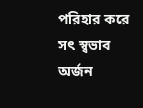পরিহার করে সৎ স্ব্বভাব অর্জন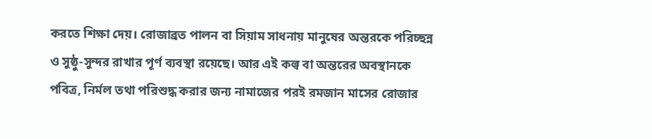করতে শিক্ষা দেয়। রোজাব্রত পালন বা সিয়াম সাধনায় মানুষের অন্তরকে পরিচ্ছন্ন ও সুষ্ঠু-সুন্দর রাখার পূর্ণ ব্যবস্থা রয়েছে। আর এই কল্ব বা অন্তরের অবস্থানকে পবিত্র, নির্মল তথা পরিশুদ্ধ করার জন্য নামাজের পরই রমজান মাসের রোজার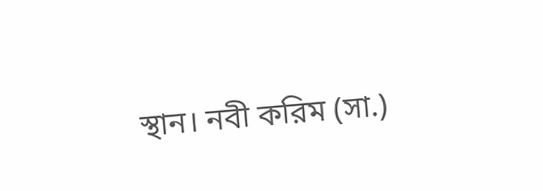স্থান। নবী করিম (সা.)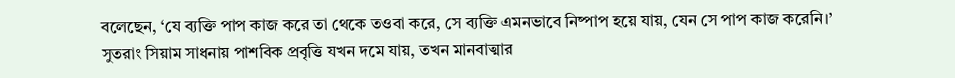বলেছেন, ‘যে ব্যক্তি পাপ কাজ করে তা থেকে তওবা করে, সে ব্যক্তি এমনভাবে নিষ্পাপ হয়ে যায়, যেন সে পাপ কাজ করেনি।’
সুতরাং সিয়াম সাধনায় পাশবিক প্রবৃত্তি যখন দমে যায়, তখন মানবাত্মার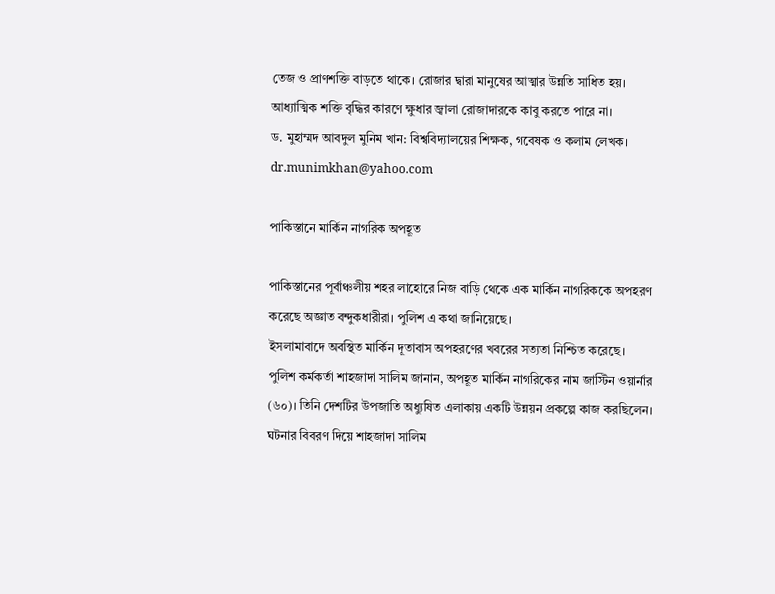তেজ ও প্রাণশক্তি বাড়তে থাকে। রোজার দ্বারা মানুষের আত্মার উন্নতি সাধিত হয়। আধ্যাত্মিক শক্তি বৃদ্ধির কারণে ক্ষুধার জ্বালা রোজাদারকে কাবু করতে পারে না।
ড. মুহাম্মদ আবদুল মুনিম খান: বিশ্ববিদ্যালয়ের শিক্ষক, গবেষক ও কলাম লেখক।
dr.munimkhan@yahoo.com

পাকিস্তানে মার্কিন নাগরিক অপহূত

পাকিস্তানের পূর্বাঞ্চলীয় শহর লাহোরে নিজ বাড়ি থেকে এক মার্কিন নাগরিককে অপহরণ করেছে অজ্ঞাত বন্দুকধারীরা। পুলিশ এ কথা জানিয়েছে।
ইসলামাবাদে অবস্থিত মার্কিন দূতাবাস অপহরণের খবরের সত্যতা নিশ্চিত করেছে।
পুলিশ কর্মকর্তা শাহজাদা সালিম জানান, অপহূত মার্কিন নাগরিকের নাম জাস্টিন ওয়ার্নার (৬০)। তিনি দেশটির উপজাতি অধ্যুষিত এলাকায় একটি উন্নয়ন প্রকল্পে কাজ করছিলেন।
ঘটনার বিবরণ দিয়ে শাহজাদা সালিম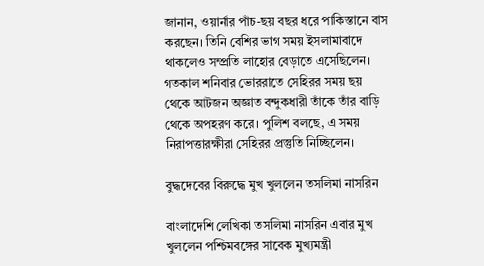জানান, ওয়ার্নার পাঁচ-ছয় বছর ধরে পাকিস্তানে বাস করছেন। তিনি বেশির ভাগ সময় ইসলামাবাদে থাকলেও সম্প্রতি লাহোর বেড়াতে এসেছিলেন। গতকাল শনিবার ভোররাতে সেহিরর সময় ছয় থেকে আটজন অজ্ঞাত বন্দুকধারী তাঁকে তাঁর বাড়ি থেকে অপহরণ করে। পুলিশ বলছে, এ সময় নিরাপত্তারক্ষীরা সেহিরর প্রস্তুতি নিচ্ছিলেন।

বুদ্ধদেবের বিরুদ্ধে মুখ খুললেন তসলিমা নাসরিন

বাংলাদেশি লেখিকা তসলিমা নাসরিন এবার মুখ খুললেন পশ্চিমবঙ্গের সাবেক মুখ্যমন্ত্রী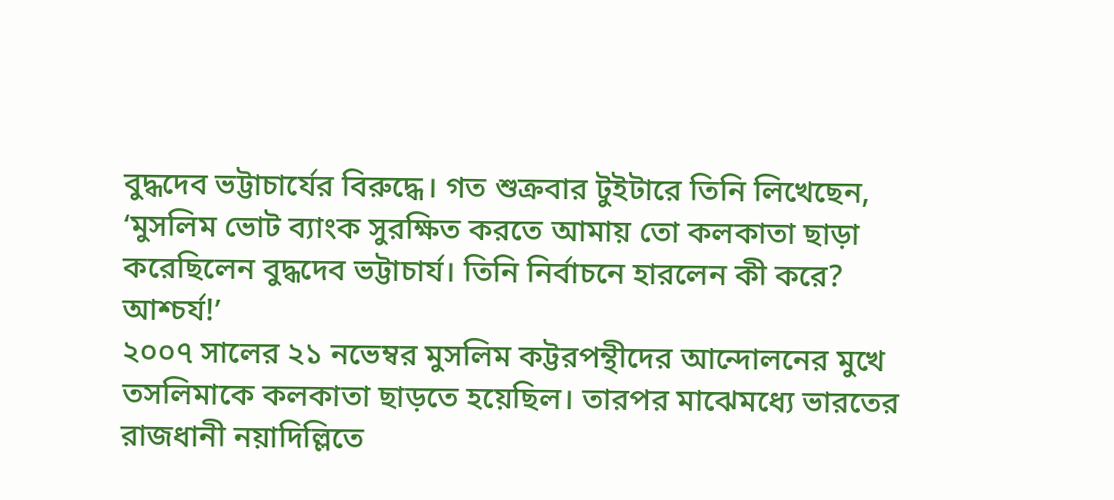বুদ্ধদেব ভট্টাচার্যের বিরুদ্ধে। গত শুক্রবার টুইটারে তিনি লিখেছেন, ‘মুসলিম ভোট ব্যাংক সুরক্ষিত করতে আমায় তো কলকাতা ছাড়া করেছিলেন বুদ্ধদেব ভট্টাচার্য। তিনি নির্বাচনে হারলেন কী করে? আশ্চর্য!’
২০০৭ সালের ২১ নভেম্বর মুসলিম কট্টরপন্থীদের আন্দোলনের মুখে তসলিমাকে কলকাতা ছাড়তে হয়েছিল। তারপর মাঝেমধ্যে ভারতের রাজধানী নয়াদিল্লিতে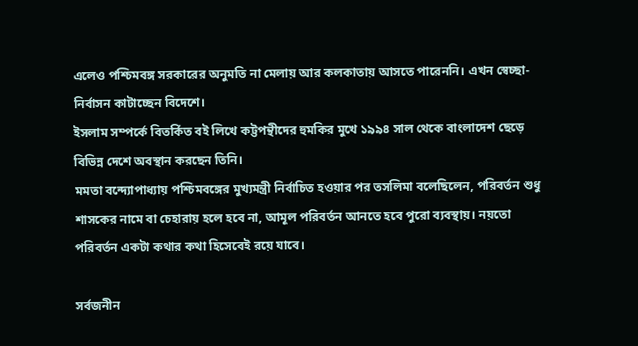এলেও পশ্চিমবঙ্গ সরকারের অনুমতি না মেলায় আর কলকাতায় আসতে পারেননি। এখন স্বেচ্ছা-নির্বাসন কাটাচ্ছেন বিদেশে।
ইসলাম সম্পর্কে বিতর্কিত বই লিখে কট্টপন্থীদের হুমকির মুখে ১৯৯৪ সাল থেকে বাংলাদেশ ছেড়ে বিভিন্ন দেশে অবস্থান করছেন তিনি।
মমতা বন্দ্যোপাধ্যায় পশ্চিমবঙ্গের মুখ্যমন্ত্রী নির্বাচিত হওয়ার পর তসলিমা বলেছিলেন, পরিবর্তন শুধু শাসকের নামে বা চেহারায় হলে হবে না, আমূল পরিবর্তন আনতে হবে পুরো ব্যবস্থায়। নয়তো পরিবর্তন একটা কথার কথা হিসেবেই রয়ে যাবে।

সর্বজনীন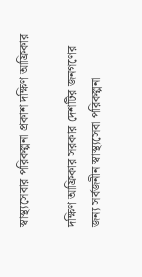স্বাস্থ্যসেবার পরিকল্পনা প্রকাশ দক্ষিণ আফ্রিকার

দক্ষিণ আফ্রিকার সরকার দেশটির জনগণের জন্য সর্বজনীন স্বাস্থ্যসেবা পরিকল্পনা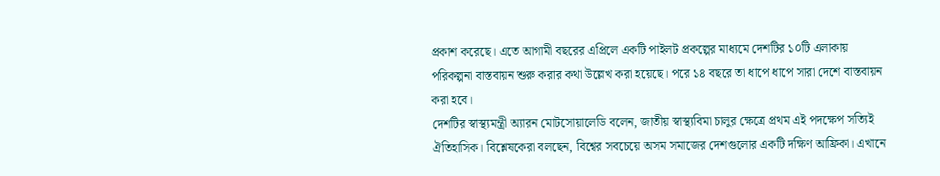প্রকাশ করেছে। এতে আগামী বছরের এপ্রিলে একটি পাইলট প্রকল্পের মাধ্যমে দেশটির ১০টি এলাকায় পরিকল্পনা বাস্তবায়ন শুরু করার কথা উল্লেখ করা হয়েছে। পরে ১৪ বছরে তা ধাপে ধাপে সারা দেশে বাস্তবায়ন করা হবে।
দেশটির স্বাস্থ্যমন্ত্রী অ্যারন মোটসোয়ালেডি বলেন, জাতীয় স্বাস্থ্যবিমা চালুর ক্ষেত্রে প্রথম এই পদক্ষেপ সত্যিই ঐতিহাসিক। বিশ্লেষকেরা বলছেন, বিশ্বের সবচেয়ে অসম সমাজের দেশগুলোর একটি দক্ষিণ আফ্রিকা। এখানে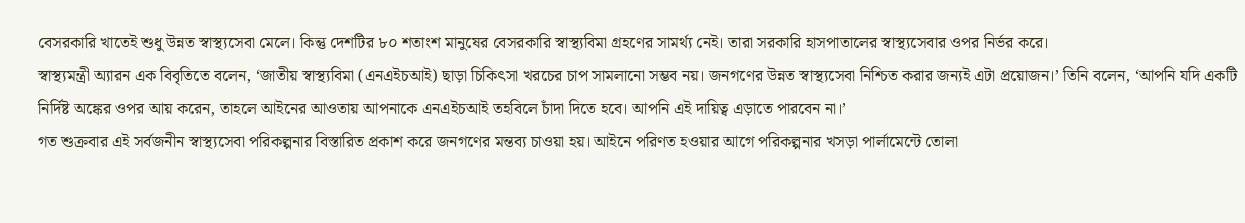বেসরকারি খাতেই শুধু উন্নত স্বাস্থ্যসেবা মেলে। কিন্তু দেশটির ৮০ শতাংশ মানুষের বেসরকারি স্বাস্থ্যবিমা গ্রহণের সামর্থ্য নেই। তারা সরকারি হাসপাতালের স্বাস্থ্যসেবার ওপর নির্ভর করে।
স্বাস্থ্যমন্ত্রী অ্যারন এক বিবৃতিতে বলেন, ‘জাতীয় স্বাস্থ্যবিমা (এনএইচআই) ছাড়া চিকিৎসা খরচের চাপ সামলানো সম্ভব নয়। জনগণের উন্নত স্বাস্থ্যসেবা নিশ্চিত করার জন্যই এটা প্রয়োজন।’ তিনি বলেন, ‘আপনি যদি একটি নির্দিষ্ট অঙ্কের ওপর আয় করেন, তাহলে আইনের আওতায় আপনাকে এনএইচআই তহবিলে চাঁদা দিতে হবে। আপনি এই দায়িত্ব এড়াতে পারবেন না।’
গত শুক্রবার এই সর্বজনীন স্বাস্থ্যসেবা পরিকল্পনার বিস্তারিত প্রকাশ করে জনগণের মন্তব্য চাওয়া হয়। আইনে পরিণত হওয়ার আগে পরিকল্পনার খসড়া পার্লামেন্টে তোলা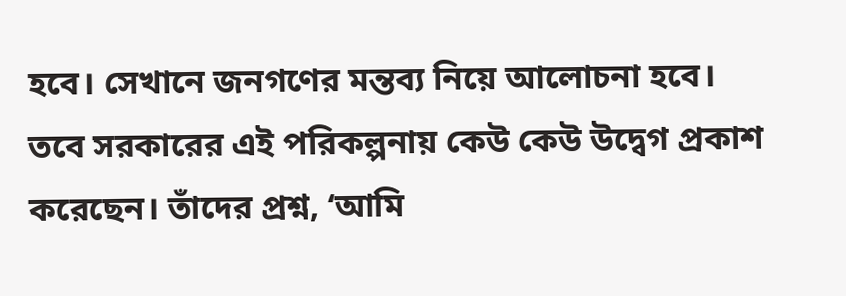হবে। সেখানে জনগণের মন্তব্য নিয়ে আলোচনা হবে।
তবে সরকারের এই পরিকল্পনায় কেউ কেউ উদ্বেগ প্রকাশ করেছেন। তাঁদের প্রশ্ন, ‘আমি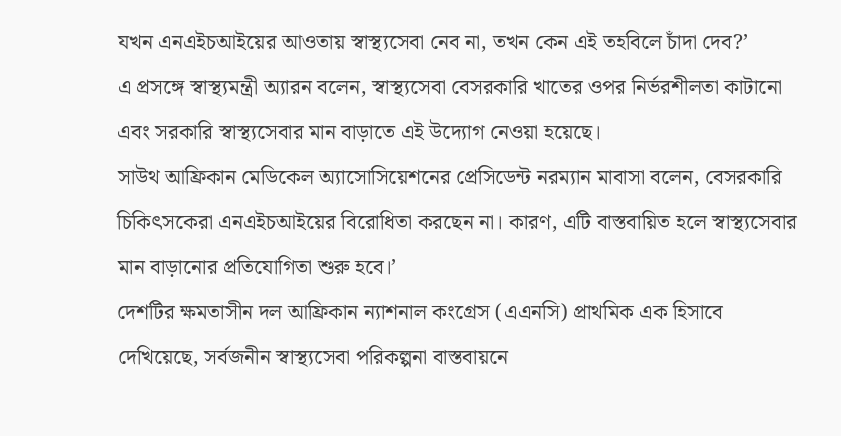যখন এনএইচআইয়ের আওতায় স্বাস্থ্যসেবা নেব না, তখন কেন এই তহবিলে চাঁদা দেব?’
এ প্রসঙ্গে স্বাস্থ্যমন্ত্রী অ্যারন বলেন, স্বাস্থ্যসেবা বেসরকারি খাতের ওপর নির্ভরশীলতা কাটানো এবং সরকারি স্বাস্থ্যসেবার মান বাড়াতে এই উদ্যোগ নেওয়া হয়েছে।
সাউথ আফ্রিকান মেডিকেল অ্যাসোসিয়েশনের প্রেসিডেন্ট নরম্যান মাবাসা বলেন, বেসরকারি চিকিৎসকেরা এনএইচআইয়ের বিরোধিতা করছেন না। কারণ, এটি বাস্তবায়িত হলে স্বাস্থ্যসেবার মান বাড়ানোর প্রতিযোগিতা শুরু হবে।’
দেশটির ক্ষমতাসীন দল আফ্রিকান ন্যাশনাল কংগ্রেস (এএনসি) প্রাথমিক এক হিসাবে দেখিয়েছে, সর্বজনীন স্বাস্থ্যসেবা পরিকল্পনা বাস্তবায়নে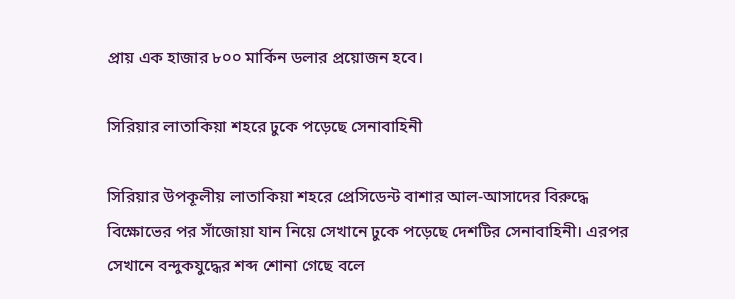প্রায় এক হাজার ৮০০ মার্কিন ডলার প্রয়োজন হবে।

সিরিয়ার লাতাকিয়া শহরে ঢুকে পড়েছে সেনাবাহিনী

সিরিয়ার উপকূলীয় লাতাকিয়া শহরে প্রেসিডেন্ট বাশার আল-আসাদের বিরুদ্ধে বিক্ষোভের পর সাঁজোয়া যান নিয়ে সেখানে ঢুকে পড়েছে দেশটির সেনাবাহিনী। এরপর সেখানে বন্দুকযুদ্ধের শব্দ শোনা গেছে বলে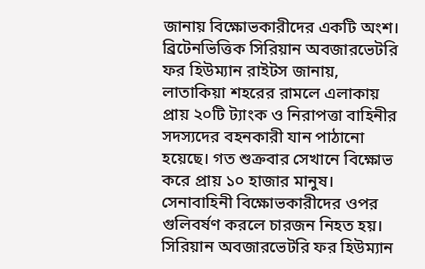জানায় বিক্ষোভকারীদের একটি অংশ।
ব্রিটেনভিত্তিক সিরিয়ান অবজারভেটরি ফর হিউম্যান রাইটস জানায়, লাতাকিয়া শহরের রামলে এলাকায় প্রায় ২০টি ট্যাংক ও নিরাপত্তা বাহিনীর সদস্যদের বহনকারী যান পাঠানো হয়েছে। গত শুক্রবার সেখানে বিক্ষোভ করে প্রায় ১০ হাজার মানুষ। সেনাবাহিনী বিক্ষোভকারীদের ওপর গুলিবর্ষণ করলে চারজন নিহত হয়।
সিরিয়ান অবজারভেটরি ফর হিউম্যান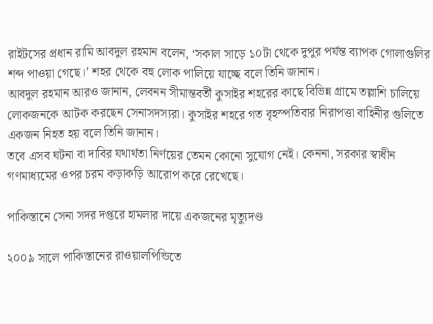রাইটসের প্রধান রামি আবদুল রহমান বলেন, ‘সকাল সাড়ে ১০টা থেকে দুপুর পর্যন্ত ব্যাপক গোলাগুলির শব্দ পাওয়া গেছে।’ শহর থেকে বহু লোক পালিয়ে যাচ্ছে বলে তিনি জানান।
আবদুল রহমান আরও জানান, লেবনন সীমান্তবর্তী কুসাইর শহরের কাছে বিভিন্ন গ্রামে তল্লাশি চালিয়ে লোকজনকে আটক করছেন সেনাসদস্যরা। কুসাইর শহরে গত বৃহস্পতিবার নিরাপত্তা বাহিনীর গুলিতে একজন নিহত হয় বলে তিনি জানান।
তবে এসব ঘটনা বা দাবির যথার্থতা নির্ণয়ের তেমন কোনো সুযোগ নেই। কেননা, সরকার স্বাধীন গণমাধ্যমের ওপর চরম কড়াকড়ি আরোপ করে রেখেছে।

পাকিস্তানে সেনা সদর দপ্তরে হামলার দায়ে একজনের মৃত্যুদণ্ড

২০০৯ সালে পাকিস্তানের রাওয়ালপিন্ডিতে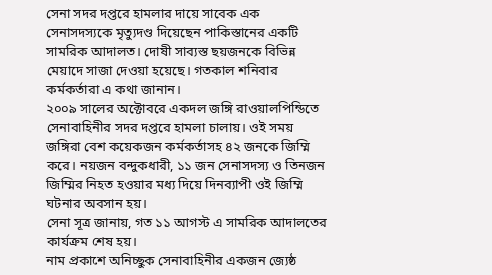সেনা সদর দপ্তরে হামলার দায়ে সাবেক এক সেনাসদস্যকে মৃত্যুদণ্ড দিয়েছেন পাকিস্তানের একটি সামরিক আদালত। দোষী সাব্যস্ত ছয়জনকে বিভিন্ন মেয়াদে সাজা দেওয়া হয়েছে। গতকাল শনিবার কর্মকর্তারা এ কথা জানান।
২০০৯ সালের অক্টোবরে একদল জঙ্গি রাওয়ালপিন্ডিতে সেনাবাহিনীর সদর দপ্তরে হামলা চালায়। ওই সময় জঙ্গিরা বেশ কয়েকজন কর্মকর্তাসহ ৪২ জনকে জিম্মি করে। নয়জন বন্দুকধারী, ১১ জন সেনাসদস্য ও তিনজন জিম্মির নিহত হওয়ার মধ্য দিয়ে দিনব্যাপী ওই জিম্মি ঘটনার অবসান হয়।
সেনা সূত্র জানায়, গত ১১ আগস্ট এ সামরিক আদালতের কার্যক্রম শেষ হয়।
নাম প্রকাশে অনিচ্ছুক সেনাবাহিনীর একজন জ্যেষ্ঠ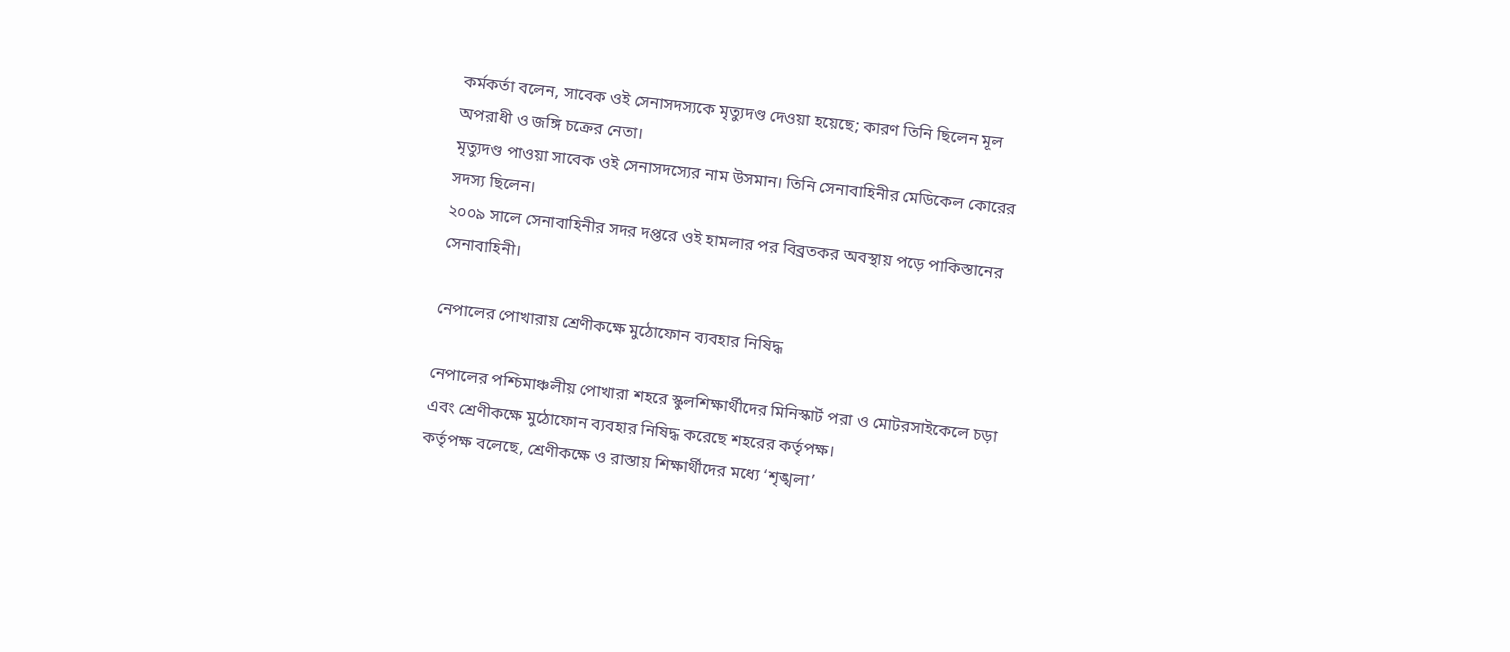কর্মকর্তা বলেন, সাবেক ওই সেনাসদস্যকে মৃত্যুদণ্ড দেওয়া হয়েছে; কারণ তিনি ছিলেন মূল অপরাধী ও জঙ্গি চক্রের নেতা।
মৃত্যুদণ্ড পাওয়া সাবেক ওই সেনাসদস্যের নাম উসমান। তিনি সেনাবাহিনীর মেডিকেল কোরের সদস্য ছিলেন।
২০০৯ সালে সেনাবাহিনীর সদর দপ্তরে ওই হামলার পর বিব্রতকর অবস্থায় পড়ে পাকিস্তানের সেনাবাহিনী।

নেপালের পোখারায় শ্রেণীকক্ষে মুঠোফোন ব্যবহার নিষিদ্ধ

নেপালের পশ্চিমাঞ্চলীয় পোখারা শহরে স্কুলশিক্ষার্থীদের মিনিস্কার্ট পরা ও মোটরসাইকেলে চড়া এবং শ্রেণীকক্ষে মুঠোফোন ব্যবহার নিষিদ্ধ করেছে শহরের কর্তৃপক্ষ।
কর্তৃপক্ষ বলেছে, শ্রেণীকক্ষে ও রাস্তায় শিক্ষার্থীদের মধ্যে ‘শৃঙ্খলা’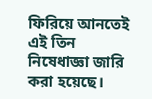ফিরিয়ে আনতেই এই তিন নিষেধাজ্ঞা জারি করা হয়েছে।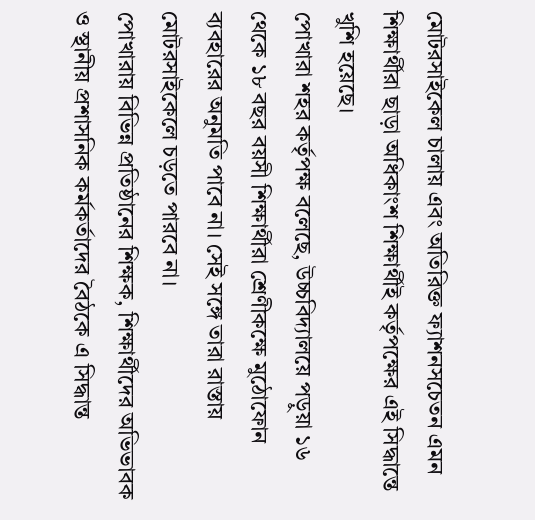মোটরসাইকেল চালায় এবং অতিরিক্ত ফ্যাশনসচেতন এমন শিক্ষার্থীরা ছাড়া অধিকাংশ শিক্ষার্থীই কর্তৃপক্ষের এই সিদ্ধান্তে খুশি হয়েছে।
পোখারা শহর কর্তৃপক্ষ বলেছে, উচ্চবিদ্যালয়ে পড়ুয়া ১৬ থেকে ১৮ বছর বয়সী শিক্ষার্থীরা শ্রেণীকক্ষে মুঠোফোন ব্যবহারের অনুমতি পাবে না। সেই সঙ্গে তারা রাস্তায় মোটরসাইকেলে চড়তে পারবে না।
পোখারায় বিভিন্ন প্রতিষ্ঠানের শিক্ষক, শিক্ষার্থীদের অভিভাবক ও স্থানীয় প্রশাসনিক কর্মকর্তাদের বৈঠকে এ সিদ্ধান্ত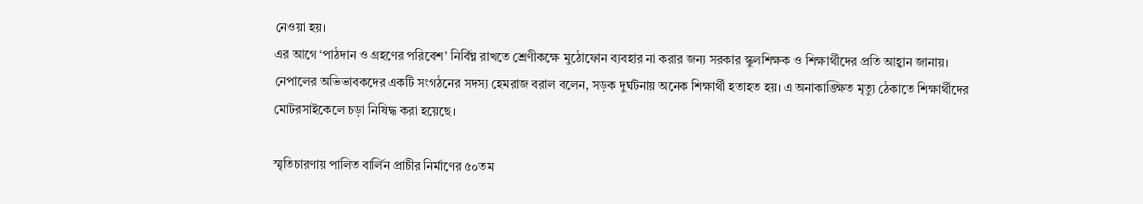নেওয়া হয়।
এর আগে ‘পাঠদান ও গ্রহণের পরিবেশ’ নির্বিঘ্ন রাখতে শ্রেণীকক্ষে মুঠোফোন ব্যবহার না করার জন্য সরকার স্কুলশিক্ষক ও শিক্ষার্থীদের প্রতি আহ্বান জানায়।
নেপালের অভিভাবকদের একটি সংগঠনের সদস্য হেমরাজ বরাল বলেন, সড়ক দুর্ঘটনায় অনেক শিক্ষার্থী হতাহত হয়। এ অনাকাঙ্ক্ষিত মৃত্যু ঠেকাতে শিক্ষার্থীদের মোটরসাইকেলে চড়া নিষিদ্ধ করা হয়েছে।

স্মৃতিচারণায় পালিত বার্লিন প্রাচীর নির্মাণের ৫০তম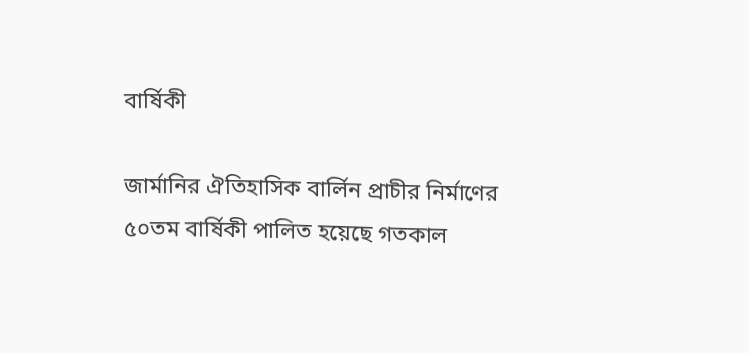বার্ষিকী

জার্মানির ঐতিহাসিক বার্লিন প্রাচীর নির্মাণের ৫০তম বার্ষিকী পালিত হয়েছে গতকাল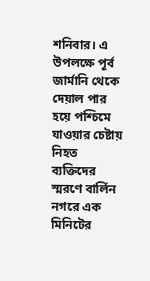শনিবার। এ উপলক্ষে পূর্ব জার্মানি থেকে দেয়াল পার হয়ে পশ্চিমে যাওয়ার চেষ্টায় নিহত ব্যক্তিদের স্মরণে বার্লিন নগরে এক মিনিটের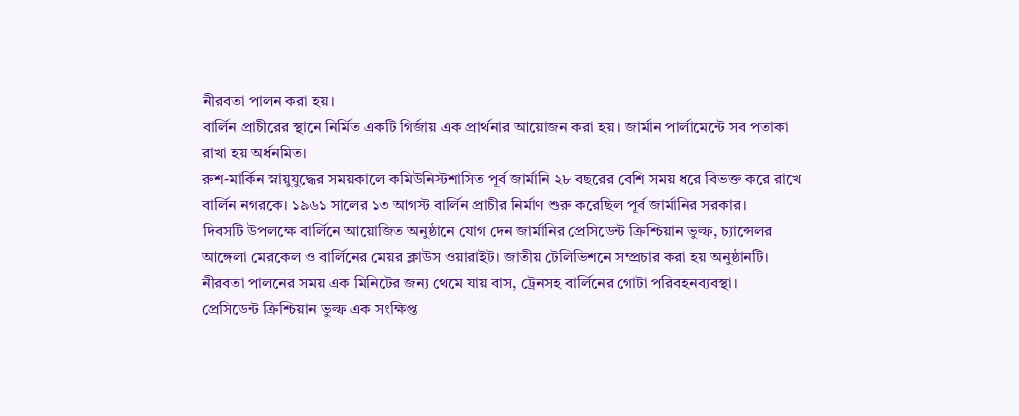নীরবতা পালন করা হয়।
বার্লিন প্রাচীরের স্থানে নির্মিত একটি গির্জায় এক প্রার্থনার আয়োজন করা হয়। জার্মান পার্লামেন্টে সব পতাকা রাখা হয় অর্ধনমিত।
রুশ-মার্কিন স্নায়ুযুদ্ধের সময়কালে কমিউনিস্টশাসিত পূর্ব জার্মানি ২৮ বছরের বেশি সময় ধরে বিভক্ত করে রাখে বার্লিন নগরকে। ১৯৬১ সালের ১৩ আগস্ট বার্লিন প্রাচীর নির্মাণ শুরু করেছিল পূর্ব জার্মানির সরকার।
দিবসটি উপলক্ষে বার্লিনে আয়োজিত অনুষ্ঠানে যোগ দেন জার্মানির প্রেসিডেন্ট ক্রিশ্চিয়ান ভুল্ফ, চ্যান্সেলর আঙ্গেলা মেরকেল ও বার্লিনের মেয়র ক্লাউস ওয়ারাইট। জাতীয় টেলিভিশনে সম্প্রচার করা হয় অনুষ্ঠানটি। নীরবতা পালনের সময় এক মিনিটের জন্য থেমে যায় বাস, ট্রেনসহ বার্লিনের গোটা পরিবহনব্যবস্থা।
প্রেসিডেন্ট ক্রিশ্চিয়ান ভুল্ফ এক সংক্ষিপ্ত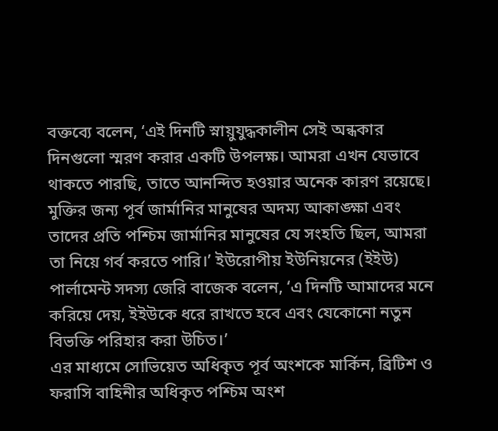বক্তব্যে বলেন, ‘এই দিনটি স্নায়ুযুদ্ধকালীন সেই অন্ধকার দিনগুলো স্মরণ করার একটি উপলক্ষ। আমরা এখন যেভাবে থাকতে পারছি, তাতে আনন্দিত হওয়ার অনেক কারণ রয়েছে। মুক্তির জন্য পূর্ব জার্মানির মানুষের অদম্য আকাঙ্ক্ষা এবং তাদের প্রতি পশ্চিম জার্মানির মানুষের যে সংহতি ছিল, আমরা তা নিয়ে গর্ব করতে পারি।’ ইউরোপীয় ইউনিয়নের (ইইউ) পার্লামেন্ট সদস্য জেরি বাজেক বলেন, ‘এ দিনটি আমাদের মনে করিয়ে দেয়, ইইউকে ধরে রাখতে হবে এবং যেকোনো নতুন বিভক্তি পরিহার করা উচিত।’
এর মাধ্যমে সোভিয়েত অধিকৃত পূর্ব অংশকে মার্কিন, ব্রিটিশ ও ফরাসি বাহিনীর অধিকৃত পশ্চিম অংশ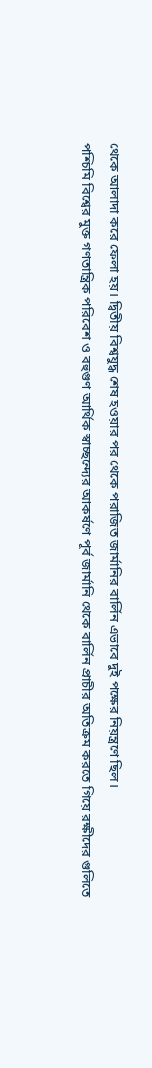থেকে আলাদা করে ফেলা হয়। দ্বিতীয় বিশ্বযুদ্ধ শেষ হওয়ার পর থেকে পরাজিত জার্মানির বার্লিন এভাবে দুই পক্ষের নিয়ন্ত্রণে ছিল।
পশ্চিমি বিশ্বের মুক্ত গণতান্ত্রিক পরিবেশ ও বহুগুণ আর্থিক স্বাচ্ছন্দ্যের আকর্ষণে পূর্ব জার্মানি থেকে বার্লিন প্রাচীর অতিক্রম করতে গিয়ে রক্ষীদের গুলিতে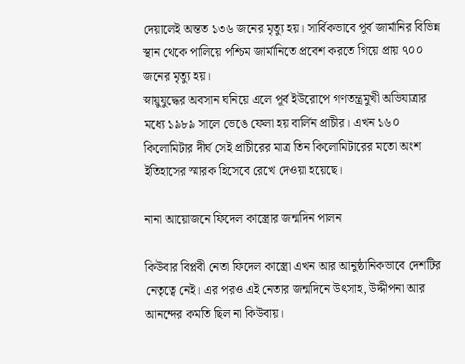দেয়ালেই অন্তত ১৩৬ জনের মৃত্যু হয়। সার্বিকভাবে পূর্ব জার্মানির বিভিন্ন স্থান থেকে পালিয়ে পশ্চিম জার্মানিতে প্রবেশ করতে গিয়ে প্রায় ৭০০ জনের মৃত্যু হয়।
স্নায়ুযুদ্ধের অবসান ঘনিয়ে এলে পূর্ব ইউরোপে গণতন্ত্রমুখী অভিযাত্রার মধ্যে ১৯৮৯ সালে ভেঙে ফেলা হয় বার্লিন প্রাচীর। এখন ১৬০ কিলোমিটার দীর্ঘ সেই প্রাচীরের মাত্র তিন কিলোমিটারের মতো অংশ ইতিহাসের স্মারক হিসেবে রেখে দেওয়া হয়েছে।

নানা আয়োজনে ফিদেল কাস্ত্রোর জন্মদিন পালন

কিউবার বিপ্লবী নেতা ফিদেল কাস্ত্রো এখন আর আনুষ্ঠানিকভাবে দেশটির নেতৃত্বে নেই। এর পরও এই নেতার জন্মদিনে উৎসাহ, উদ্দীপনা আর আনন্দের কমতি ছিল না কিউবায়।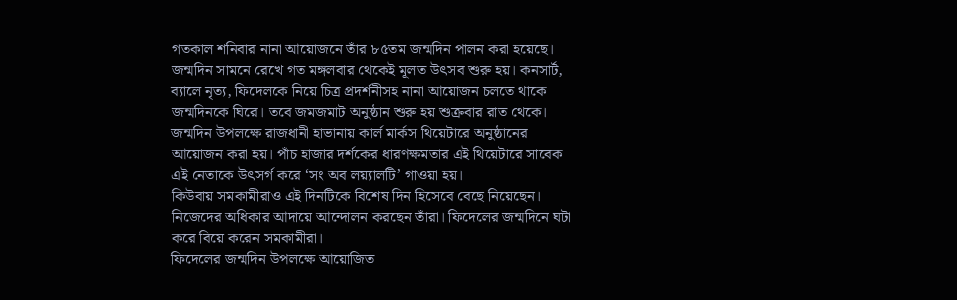গতকাল শনিবার নানা আয়োজনে তাঁর ৮৫তম জন্মদিন পালন করা হয়েছে।
জন্মদিন সামনে রেখে গত মঙ্গলবার থেকেই মূলত উৎসব শুরু হয়। কনসার্ট, ব্যালে নৃত্য, ফিদেলকে নিয়ে চিত্র প্রদর্শনীসহ নানা আয়োজন চলতে থাকে জন্মদিনকে ঘিরে। তবে জমজমাট অনুষ্ঠান শুরু হয় শুক্রবার রাত থেকে। জন্মদিন উপলক্ষে রাজধানী হাভানায় কার্ল মার্কস থিয়েটারে অনুষ্ঠানের আয়োজন করা হয়। পাঁচ হাজার দর্শকের ধারণক্ষমতার এই থিয়েটারে সাবেক এই নেতাকে উৎসর্গ করে ‘সং অব লয়্যালটি’ গাওয়া হয়।
কিউবায় সমকামীরাও এই দিনটিকে বিশেষ দিন হিসেবে বেছে নিয়েছেন। নিজেদের অধিকার আদায়ে আন্দোলন করছেন তাঁরা। ফিদেলের জন্মদিনে ঘটা করে বিয়ে করেন সমকামীরা।
ফিদেলের জন্মদিন উপলক্ষে আয়োজিত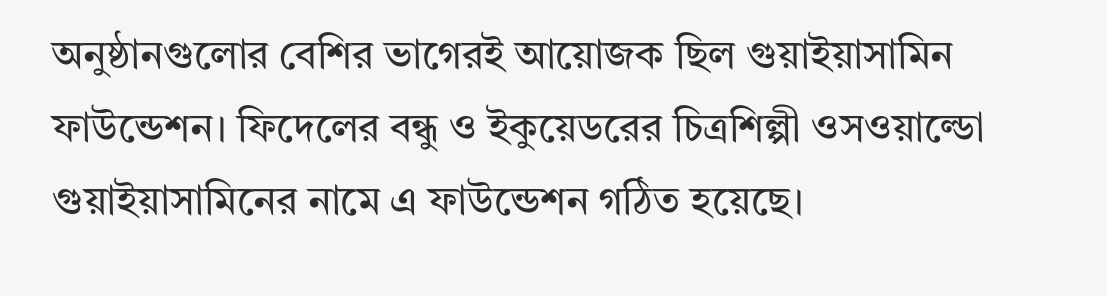অনুষ্ঠানগুলোর বেশির ভাগেরই আয়োজক ছিল গুয়াইয়াসামিন ফাউন্ডেশন। ফিদেলের বন্ধু ও ইকুয়েডরের চিত্রশিল্পী ওসওয়াল্ডো গুয়াইয়াসামিনের নামে এ ফাউন্ডেশন গঠিত হয়েছে।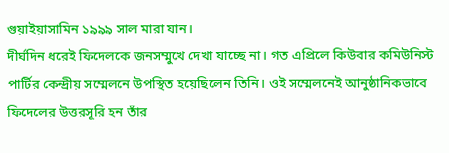গুয়াইয়াসামিন ১৯৯৯ সাল মারা যান।
দীর্ঘদিন ধরেই ফিদেলকে জনসম্মুখে দেখা যাচ্ছে না। গত এপ্রিলে কিউবার কমিউনিস্ট পার্টির কেন্দ্রীয় সম্মেলনে উপস্থিত হয়েছিলেন তিনি। ওই সম্মেলনেই আনুষ্ঠানিকভাবে ফিদেলের উত্তরসূরি হন তাঁর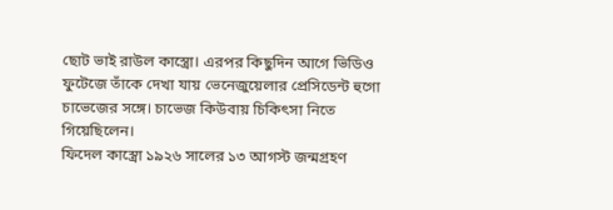ছোট ভাই রাউল কাস্ত্রো। এরপর কিছুদিন আগে ভিডিও ফুটেজে তাঁকে দেখা যায় ভেনেজুয়েলার প্রেসিডেন্ট হুগো চাভেজের সঙ্গে। চাভেজ কিউবায় চিকিৎসা নিতে গিয়েছিলেন।
ফিদেল কাস্ত্রো ১৯২৬ সালের ১৩ আগস্ট জন্মগ্রহণ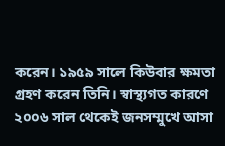করেন। ১৯৫৯ সালে কিউবার ক্ষমতা গ্রহণ করেন তিনি। স্বাস্থ্যগত কারণে ২০০৬ সাল থেকেই জনসম্মুখে আসা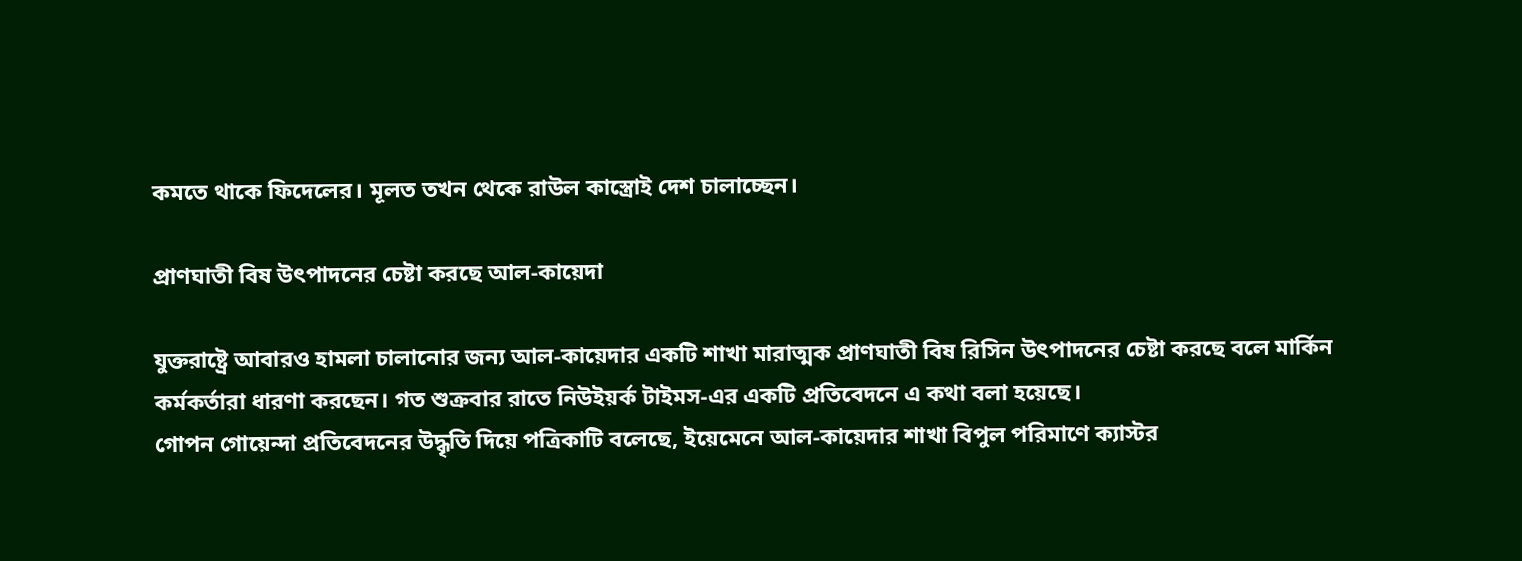কমতে থাকে ফিদেলের। মূলত তখন থেকে রাউল কাস্ত্রোই দেশ চালাচ্ছেন।

প্রাণঘাতী বিষ উৎপাদনের চেষ্টা করছে আল-কায়েদা

যুক্তরাষ্ট্রে আবারও হামলা চালানোর জন্য আল-কায়েদার একটি শাখা মারাত্মক প্রাণঘাতী বিষ রিসিন উৎপাদনের চেষ্টা করছে বলে মার্কিন কর্মকর্তারা ধারণা করছেন। গত শুক্রবার রাতে নিউইয়র্ক টাইমস-এর একটি প্রতিবেদনে এ কথা বলা হয়েছে।
গোপন গোয়েন্দা প্রতিবেদনের উদ্ধৃতি দিয়ে পত্রিকাটি বলেছে, ইয়েমেনে আল-কায়েদার শাখা বিপুল পরিমাণে ক্যাস্টর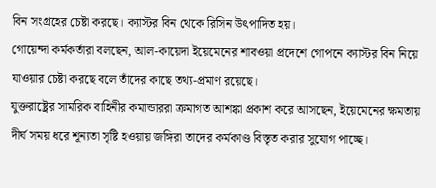বিন সংগ্রহের চেষ্টা করছে। ক্যাস্টর বিন থেকে রিসিন উৎপাদিত হয়।
গোয়েন্দা কর্মকর্তারা বলছেন, আল-কায়েদা ইয়েমেনের শাবওয়া প্রদেশে গোপনে ক্যাস্টর বিন নিয়ে যাওয়ার চেষ্টা করছে বলে তাঁদের কাছে তথ্য-প্রমাণ রয়েছে।
যুক্তরাষ্ট্রের সামরিক বাহিনীর কমান্ডাররা ক্রমাগত আশঙ্কা প্রকাশ করে আসছেন, ইয়েমেনের ক্ষমতায় দীর্ঘ সময় ধরে শূন্যতা সৃষ্টি হওয়ায় জঙ্গিরা তাদের কর্মকাণ্ড বিস্তৃত করার সুযোগ পাচ্ছে।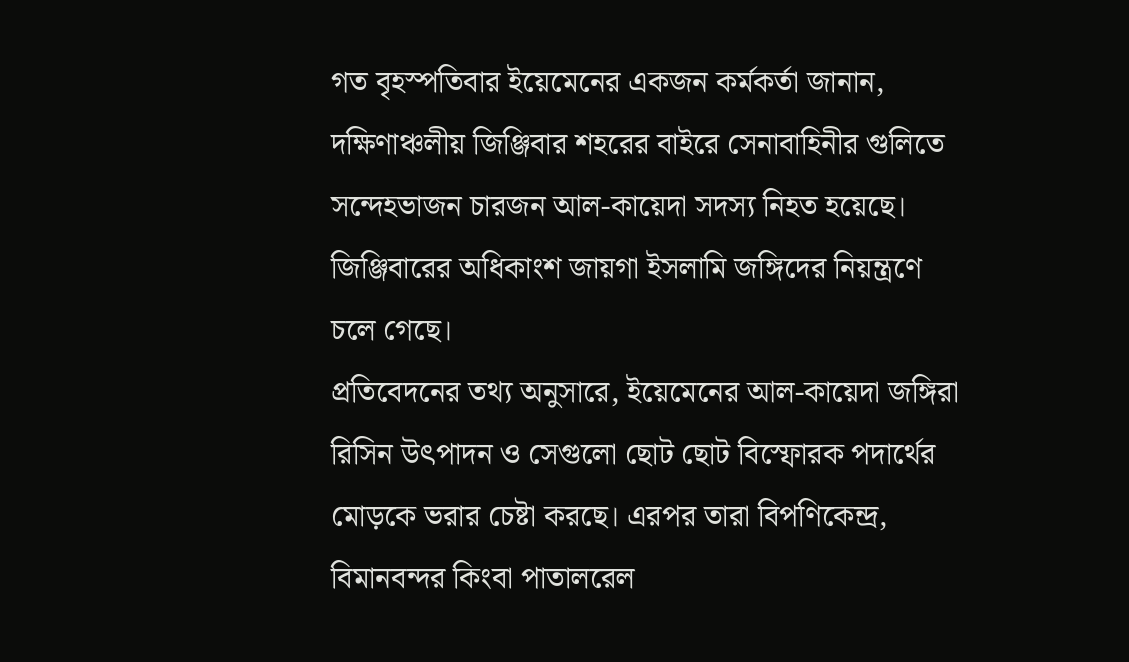গত বৃহস্পতিবার ইয়েমেনের একজন কর্মকর্তা জানান, দক্ষিণাঞ্চলীয় জিঞ্জিবার শহরের বাইরে সেনাবাহিনীর গুলিতে সন্দেহভাজন চারজন আল-কায়েদা সদস্য নিহত হয়েছে। জিঞ্জিবারের অধিকাংশ জায়গা ইসলামি জঙ্গিদের নিয়ন্ত্রণে চলে গেছে।
প্রতিবেদনের তথ্য অনুসারে, ইয়েমেনের আল-কায়েদা জঙ্গিরা রিসিন উৎপাদন ও সেগুলো ছোট ছোট বিস্ফোরক পদার্থের মোড়কে ভরার চেষ্টা করছে। এরপর তারা বিপণিকেন্দ্র, বিমানবন্দর কিংবা পাতালরেল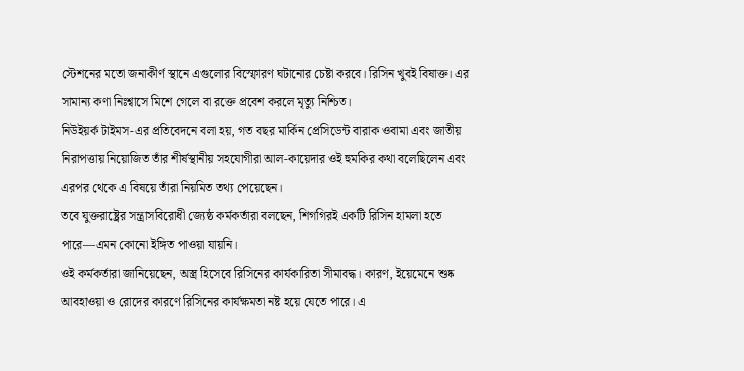স্টেশনের মতো জনাকীর্ণ স্থানে এগুলোর বিস্ফোরণ ঘটানোর চেষ্টা করবে। রিসিন খুবই বিষাক্ত। এর সামান্য কণা নিঃশ্বাসে মিশে গেলে বা রক্তে প্রবেশ করলে মৃত্যু নিশ্চিত।
নিউইয়র্ক টাইমস-এর প্রতিবেদনে বলা হয়, গত বছর মার্কিন প্রেসিডেন্ট বারাক ওবামা এবং জাতীয় নিরাপত্তায় নিয়োজিত তাঁর শীর্ষস্থানীয় সহযোগীরা আল-কায়েদার ওই হুমকির কথা বলেছিলেন এবং এরপর থেকে এ বিষয়ে তাঁরা নিয়মিত তথ্য পেয়েছেন।
তবে যুক্তরাষ্ট্রের সন্ত্রাসবিরোধী জ্যেষ্ঠ কর্মকর্তারা বলছেন, শিগগিরই একটি রিসিন হামলা হতে পারে—এমন কোনো ইঙ্গিত পাওয়া যায়নি।
ওই কর্মকর্তারা জানিয়েছেন, অস্ত্র হিসেবে রিসিনের কার্যকারিতা সীমাবদ্ধ। কারণ, ইয়েমেনে শুষ্ক আবহাওয়া ও রোদের কারণে রিসিনের কার্যক্ষমতা নষ্ট হয়ে যেতে পারে। এ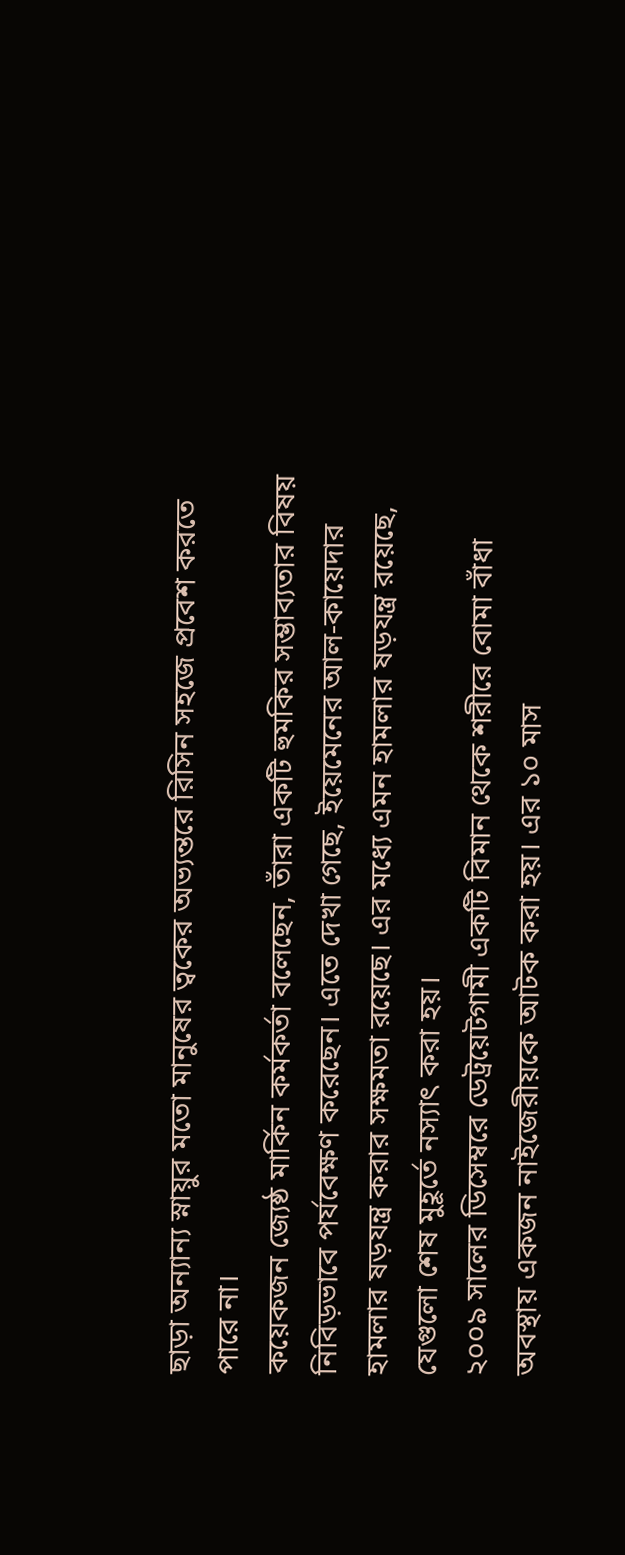ছাড়া অন্যান্য স্নায়ুর মতো মানুষের ত্বকের অভ্যন্তরে রিসিন সহজে প্রবেশ করতে পারে না।
কয়েকজন জ্যেষ্ঠ মার্কিন কর্মকর্তা বলেছেন, তাঁরা একটি হুমকির সম্ভাব্যতার বিষয় নিবিড়ভাবে পর্যবেক্ষণ করেছেন। এতে দেখা গেছে, ইয়েমেনের আল-কায়েদার হামলার ষড়যন্ত্র করার সক্ষমতা রয়েছে। এর মধ্যে এমন হামলার ষড়যন্ত্র রয়েছে, যেগুলো শেষ মুহূর্তে নস্যাৎ করা হয়।
২০০৯ সালের ডিসেম্বরে ডেট্রয়েটগামী একটি বিমান থেকে শরীরে বোমা বাঁধা অবস্থায় একজন নাইজেরীয়কে আটক করা হয়। এর ১০ মাস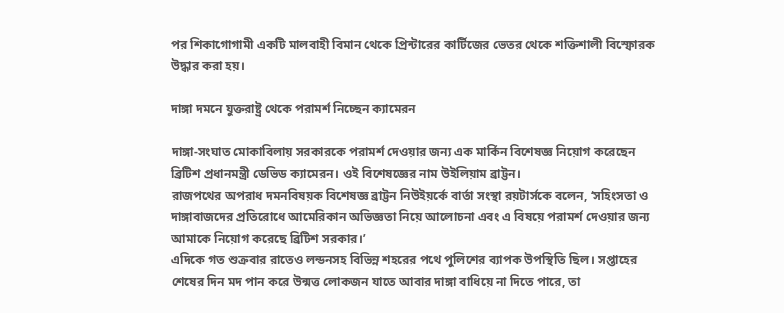পর শিকাগোগামী একটি মালবাহী বিমান থেকে প্রিন্টারের কার্টিজের ভেতর থেকে শক্তিশালী বিস্ফোরক উদ্ধার করা হয়।

দাঙ্গা দমনে যুক্তরাষ্ট্র থেকে পরামর্শ নিচ্ছেন ক্যামেরন

দাঙ্গা-সংঘাত মোকাবিলায় সরকারকে পরামর্শ দেওয়ার জন্য এক মার্কিন বিশেষজ্ঞ নিয়োগ করেছেন ব্রিটিশ প্রধানমন্ত্রী ডেভিড ক্যামেরন। ওই বিশেষজ্ঞের নাম উইলিয়াম ব্রাট্টন।
রাজপথের অপরাধ দমনবিষয়ক বিশেষজ্ঞ ব্রাট্টন নিউইয়র্কে বার্তা সংস্থা রয়টার্সকে বলেন, ‘সহিংসতা ও দাঙ্গাবাজদের প্রতিরোধে আমেরিকান অভিজ্ঞতা নিয়ে আলোচনা এবং এ বিষয়ে পরামর্শ দেওয়ার জন্য আমাকে নিয়োগ করেছে ব্রিটিশ সরকার।’
এদিকে গত শুক্রবার রাতেও লন্ডনসহ বিভিন্ন শহরের পথে পুলিশের ব্যাপক উপস্থিতি ছিল। সপ্তাহের শেষের দিন মদ পান করে উন্মত্ত লোকজন যাতে আবার দাঙ্গা বাধিয়ে না দিতে পারে, তা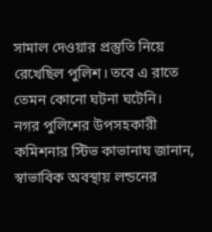সামাল দেওয়ার প্রস্তুতি নিয়ে রেখেছিল পুলিশ। তবে এ রাতে তেমন কোনো ঘটনা ঘটেনি।
নগর পুলিশের উপসহকারী কমিশনার স্টিভ কাভানাঘ জানান, স্বাভাবিক অবস্থায় লন্ডনের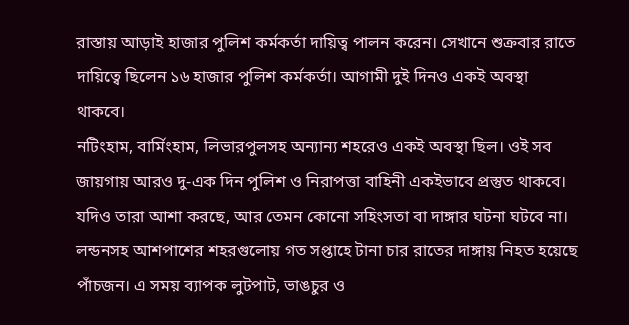রাস্তায় আড়াই হাজার পুলিশ কর্মকর্তা দায়িত্ব পালন করেন। সেখানে শুক্রবার রাতে দায়িত্বে ছিলেন ১৬ হাজার পুলিশ কর্মকর্তা। আগামী দুই দিনও একই অবস্থা থাকবে।
নটিংহাম, বার্মিংহাম, লিভারপুলসহ অন্যান্য শহরেও একই অবস্থা ছিল। ওই সব জায়গায় আরও দু-এক দিন পুলিশ ও নিরাপত্তা বাহিনী একইভাবে প্রস্তুত থাকবে। যদিও তারা আশা করছে, আর তেমন কোনো সহিংসতা বা দাঙ্গার ঘটনা ঘটবে না।
লন্ডনসহ আশপাশের শহরগুলোয় গত সপ্তাহে টানা চার রাতের দাঙ্গায় নিহত হয়েছে পাঁচজন। এ সময় ব্যাপক লুটপাট, ভাঙচুর ও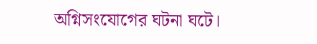অগ্নিসংযোগের ঘটনা ঘটে।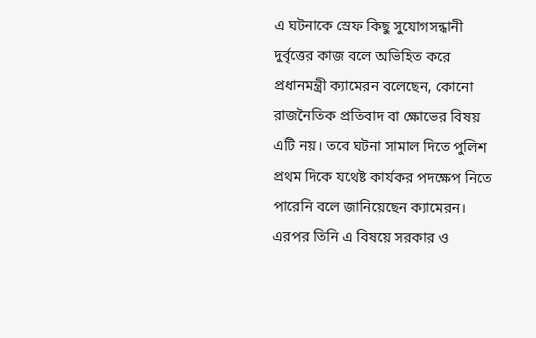এ ঘটনাকে স্রেফ কিছু সুযোগসন্ধানী দুর্বৃত্তের কাজ বলে অভিহিত করে প্রধানমন্ত্রী ক্যামেরন বলেছেন, কোনো রাজনৈতিক প্রতিবাদ বা ক্ষোভের বিষয় এটি নয়। তবে ঘটনা সামাল দিতে পুলিশ প্রথম দিকে যথেষ্ট কার্যকর পদক্ষেপ নিতে পারেনি বলে জানিয়েছেন ক্যামেরন। এরপর তিনি এ বিষয়ে সরকার ও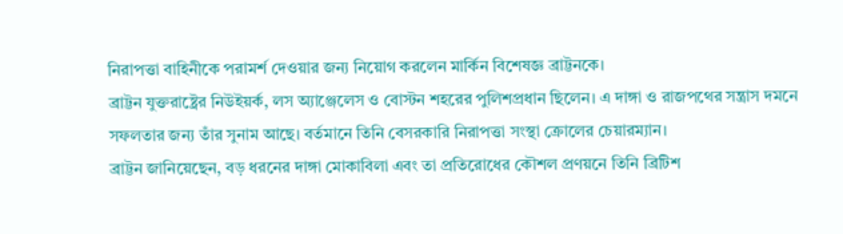নিরাপত্তা বাহিনীকে পরামর্শ দেওয়ার জন্য নিয়োগ করলেন মার্কিন বিশেষজ্ঞ ব্রাট্টনকে।
ব্রাট্টন যুক্তরাষ্ট্রের নিউইয়র্ক, লস অ্যাঞ্জেলেস ও বোস্টন শহরের পুলিশপ্রধান ছিলেন। এ দাঙ্গা ও রাজপথের সন্ত্রাস দমনে সফলতার জন্য তাঁর সুনাম আছে। বর্তমানে তিনি বেসরকারি নিরাপত্তা সংস্থা ক্রোলের চেয়ারম্যান।
ব্রাট্টন জানিয়েছেন, বড় ধরনের দাঙ্গা মোকাবিলা এবং তা প্রতিরোধের কৌশল প্রণয়নে তিনি ব্রিটিশ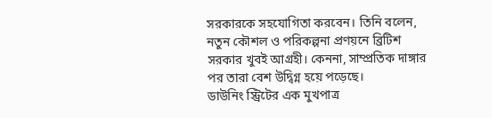সরকারকে সহযোগিতা করবেন। তিনি বলেন, নতুন কৌশল ও পরিকল্পনা প্রণয়নে ব্রিটিশ সরকার খুবই আগ্রহী। কেননা, সাম্প্রতিক দাঙ্গার পর তারা বেশ উদ্বিগ্ন হয়ে পড়েছে।
ডাউনিং স্ট্রিটের এক মুখপাত্র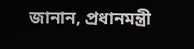জানান, প্রধানমন্ত্রী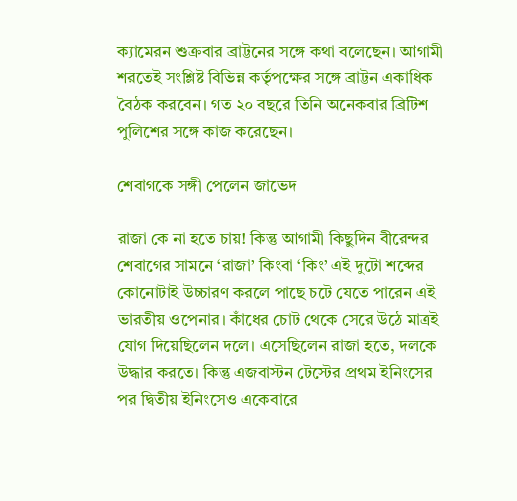ক্যামেরন শুক্রবার ব্রাট্টনের সঙ্গে কথা বলেছেন। আগামী শরতেই সংশ্লিষ্ট বিভিন্ন কর্তৃপক্ষের সঙ্গে ব্রাট্টন একাধিক বৈঠক করবেন। গত ২০ বছরে তিনি অনেকবার ব্রিটিশ পুলিশের সঙ্গে কাজ করেছেন।

শেবাগকে সঙ্গী পেলেন জাভেদ

রাজা কে না হতে চায়! কিন্তু আগামী কিছুদিন বীরেন্দর শেবাগের সামনে ‘রাজা’ কিংবা ‘কিং’ এই দুটো শব্দের কোনোটাই উচ্চারণ করলে পাছে চটে যেতে পারেন এই ভারতীয় ওপেনার। কাঁধের চোট থেকে সেরে উঠে মাত্রই যোগ দিয়েছিলেন দলে। এসেছিলেন রাজা হতে, দলকে উদ্ধার করতে। কিন্তু এজবাস্টন টেস্টের প্রথম ইনিংসের পর দ্বিতীয় ইনিংসেও একেবারে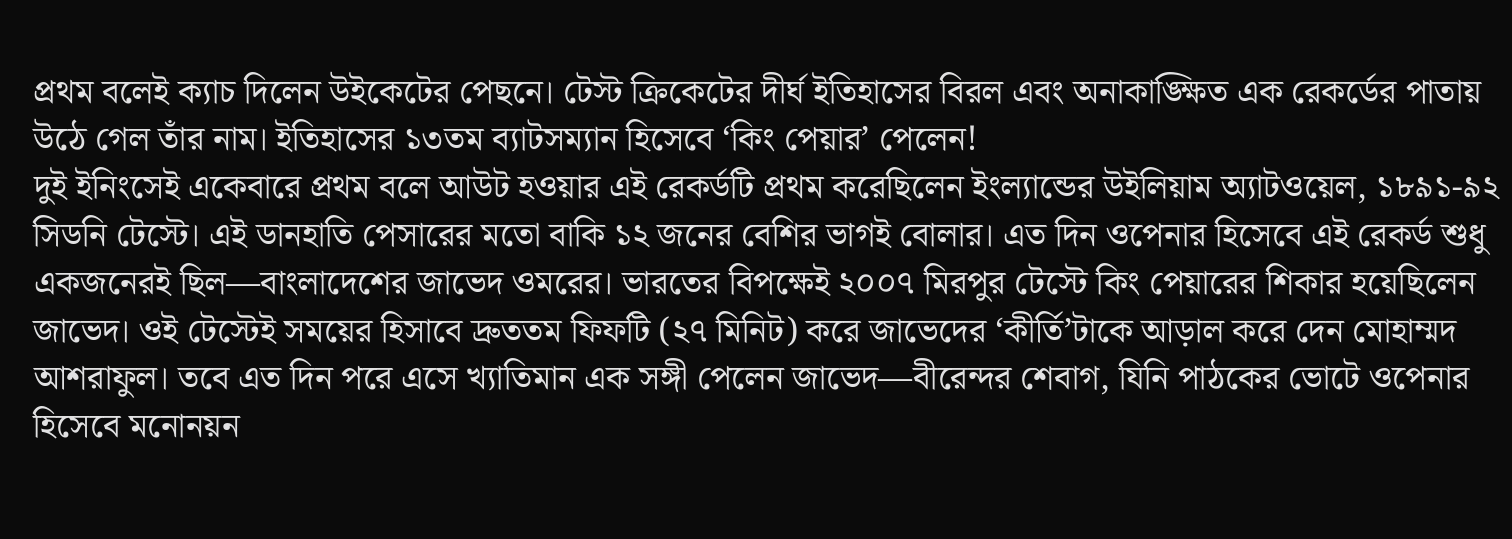প্রথম বলেই ক্যাচ দিলেন উইকেটের পেছনে। টেস্ট ক্রিকেটের দীর্ঘ ইতিহাসের বিরল এবং অনাকাঙ্ক্ষিত এক রেকর্ডের পাতায় উঠে গেল তাঁর নাম। ইতিহাসের ১৩তম ব্যাটসম্যান হিসেবে ‘কিং পেয়ার’ পেলেন!
দুই ইনিংসেই একেবারে প্রথম বলে আউট হওয়ার এই রেকর্ডটি প্রথম করেছিলেন ইংল্যান্ডের উইলিয়াম অ্যাটওয়েল, ১৮৯১-৯২ সিডনি টেস্টে। এই ডানহাতি পেসারের মতো বাকি ১২ জনের বেশির ভাগই বোলার। এত দিন ওপেনার হিসেবে এই রেকর্ড শুধু একজনেরই ছিল—বাংলাদেশের জাভেদ ওমরের। ভারতের বিপক্ষেই ২০০৭ মিরপুর টেস্টে কিং পেয়ারের শিকার হয়েছিলেন জাভেদ। ওই টেস্টেই সময়ের হিসাবে দ্রুততম ফিফটি (২৭ মিনিট) করে জাভেদের ‘কীর্তি’টাকে আড়াল করে দেন মোহাম্মদ আশরাফুল। তবে এত দিন পরে এসে খ্যাতিমান এক সঙ্গী পেলেন জাভেদ—বীরেন্দর শেবাগ, যিনি পাঠকের ভোটে ওপেনার হিসেবে মনোনয়ন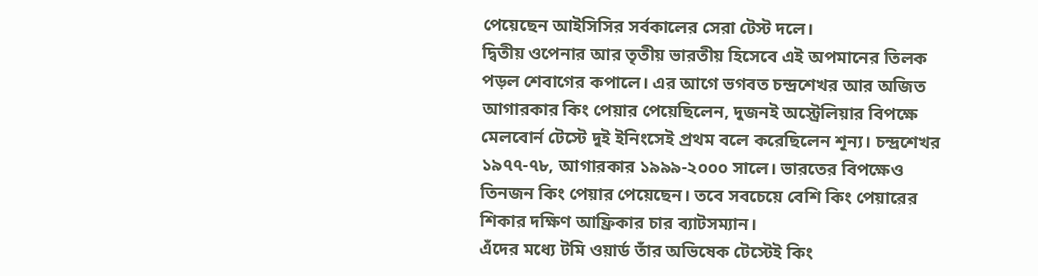পেয়েছেন আইসিসির সর্বকালের সেরা টেস্ট দলে।
দ্বিতীয় ওপেনার আর তৃতীয় ভারতীয় হিসেবে এই অপমানের তিলক পড়ল শেবাগের কপালে। এর আগে ভগবত চন্দ্রশেখর আর অজিত আগারকার কিং পেয়ার পেয়েছিলেন, দুজনই অস্ট্রেলিয়ার বিপক্ষে মেলবোর্ন টেস্টে দুই ইনিংসেই প্রথম বলে করেছিলেন শূন্য। চন্দ্রশেখর ১৯৭৭-৭৮, আগারকার ১৯৯৯-২০০০ সালে। ভারতের বিপক্ষেও তিনজন কিং পেয়ার পেয়েছেন। তবে সবচেয়ে বেশি কিং পেয়ারের শিকার দক্ষিণ আফ্রিকার চার ব্যাটসম্যান।
এঁদের মধ্যে টমি ওয়ার্ড তাঁর অভিষেক টেস্টেই কিং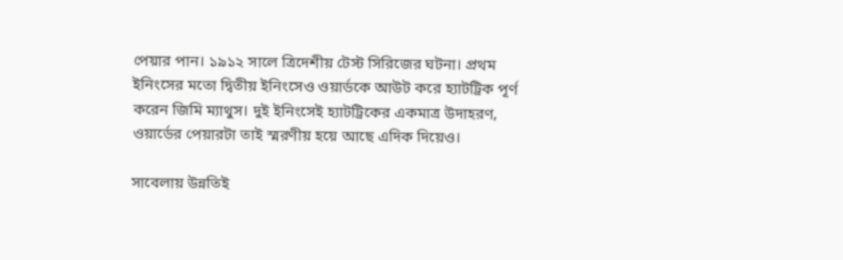পেয়ার পান। ১৯১২ সালে ত্রিদেশীয় টেস্ট সিরিজের ঘটনা। প্রথম ইনিংসের মতো দ্বিতীয় ইনিংসেও ওয়ার্ডকে আউট করে হ্যাটট্রিক পূর্ণ করেন জিমি ম্যাথুস। দুই ইনিংসেই হ্যাটট্রিকের একমাত্র উদাহরণ, ওয়ার্ডের পেয়ারটা তাই স্মরণীয় হয়ে আছে এদিক দিয়েও।

সাবেলায় উন্নতিই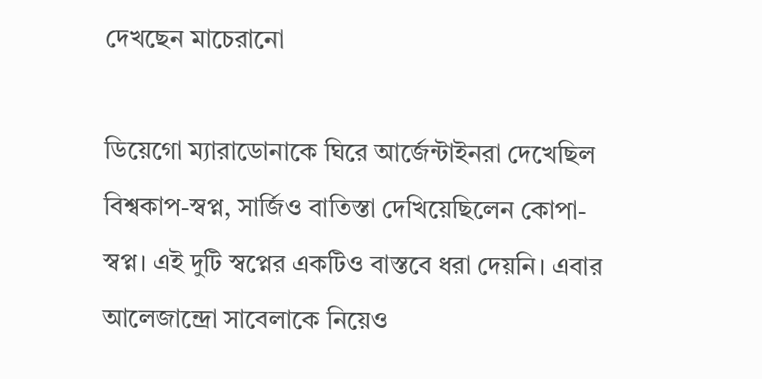দেখছেন মাচেরানো

ডিয়েগো ম্যারাডোনাকে ঘিরে আর্জেন্টাইনরা দেখেছিল বিশ্বকাপ-স্বপ্ন, সার্জিও বাতিস্তা দেখিয়েছিলেন কোপা-স্বপ্ন। এই দুটি স্বপ্নের একটিও বাস্তবে ধরা দেয়নি। এবার আলেজান্দ্রো সাবেলাকে নিয়েও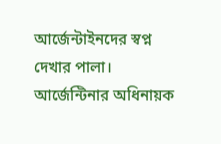আর্জেন্টাইনদের স্বপ্ন দেখার পালা। আর্জেন্টিনার অধিনায়ক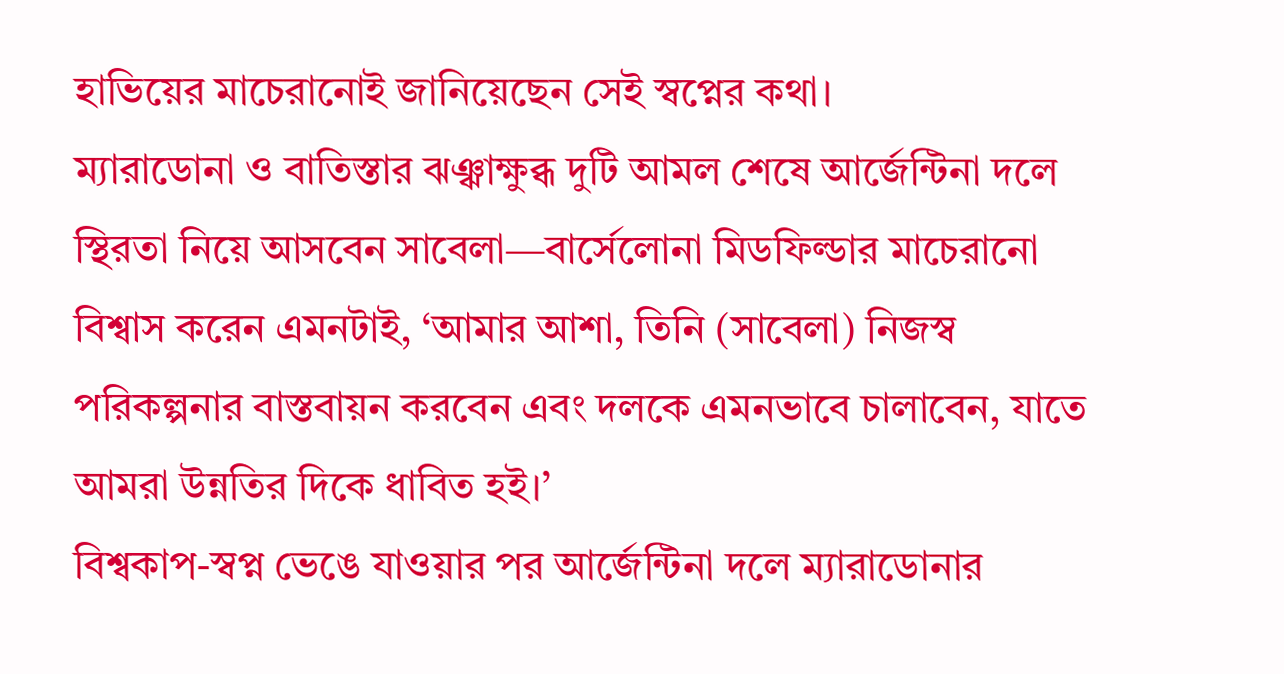হাভিয়ের মাচেরানোই জানিয়েছেন সেই স্বপ্নের কথা।
ম্যারাডোনা ও বাতিস্তার ঝঞ্ঝাক্ষুব্ধ দুটি আমল শেষে আর্জেন্টিনা দলে স্থিরতা নিয়ে আসবেন সাবেলা—বার্সেলোনা মিডফিল্ডার মাচেরানো বিশ্বাস করেন এমনটাই, ‘আমার আশা, তিনি (সাবেলা) নিজস্ব পরিকল্পনার বাস্তবায়ন করবেন এবং দলকে এমনভাবে চালাবেন, যাতে আমরা উন্নতির দিকে ধাবিত হই।’
বিশ্বকাপ-স্বপ্ন ভেঙে যাওয়ার পর আর্জেন্টিনা দলে ম্যারাডোনার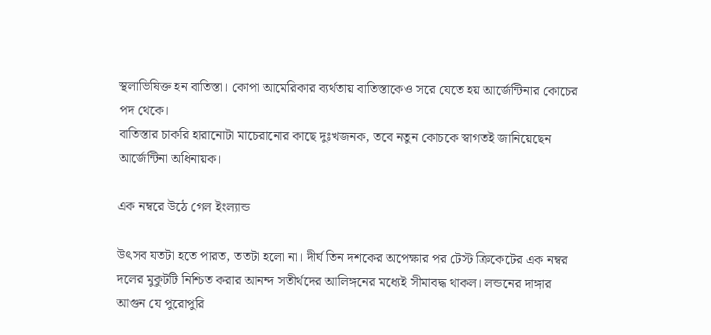স্থলাভিষিক্ত হন বাতিস্তা। কোপা আমেরিকার ব্যর্থতায় বাতিস্তাকেও সরে যেতে হয় আর্জেন্টিনার কোচের পদ থেকে।
বাতিস্তার চাকরি হারানোটা মাচেরানোর কাছে দুঃখজনক, তবে নতুন কোচকে স্বাগতই জানিয়েছেন আর্জেন্টিনা অধিনায়ক।

এক নম্বরে উঠে গেল ইংল্যান্ড

উৎসব যতটা হতে পারত, ততটা হলো না। দীর্ঘ তিন দশকের অপেক্ষার পর টেস্ট ক্রিকেটের এক নম্বর দলের মুকুটটি নিশ্চিত করার আনন্দ সতীর্থদের আলিঙ্গনের মধ্যেই সীমাবদ্ধ থাকল। লন্ডনের দাঙ্গার আগুন যে পুরোপুরি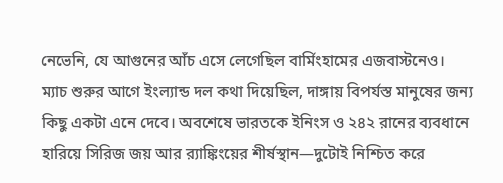নেভেনি, যে আগুনের আঁচ এসে লেগেছিল বার্মিংহামের এজবাস্টনেও।
ম্যাচ শুরুর আগে ইংল্যান্ড দল কথা দিয়েছিল, দাঙ্গায় বিপর্যস্ত মানুষের জন্য কিছু একটা এনে দেবে। অবশেষে ভারতকে ইনিংস ও ২৪২ রানের ব্যবধানে হারিয়ে সিরিজ জয় আর র‌্যাঙ্কিংয়ের শীর্ষস্থান—দুটোই নিশ্চিত করে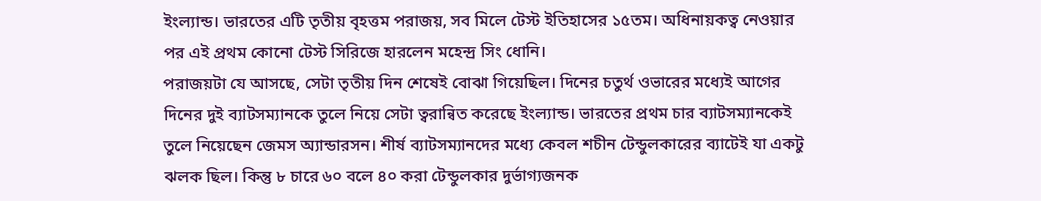ইংল্যান্ড। ভারতের এটি তৃতীয় বৃহত্তম পরাজয়, সব মিলে টেস্ট ইতিহাসের ১৫তম। অধিনায়কত্ব নেওয়ার পর এই প্রথম কোনো টেস্ট সিরিজে হারলেন মহেন্দ্র সিং ধোনি।
পরাজয়টা যে আসছে, সেটা তৃতীয় দিন শেষেই বোঝা গিয়েছিল। দিনের চতুর্থ ওভারের মধ্যেই আগের দিনের দুই ব্যাটসম্যানকে তুলে নিয়ে সেটা ত্বরান্বিত করেছে ইংল্যান্ড। ভারতের প্রথম চার ব্যাটসম্যানকেই তুলে নিয়েছেন জেমস অ্যান্ডারসন। শীর্ষ ব্যাটসম্যানদের মধ্যে কেবল শচীন টেন্ডুলকারের ব্যাটেই যা একটু ঝলক ছিল। কিন্তু ৮ চারে ৬০ বলে ৪০ করা টেন্ডুলকার দুর্ভাগ্যজনক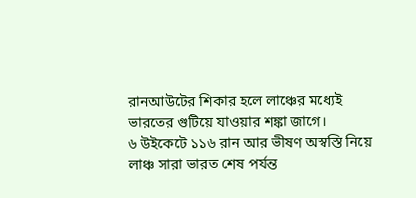রানআউটের শিকার হলে লাঞ্চের মধ্যেই ভারতের গুটিয়ে যাওয়ার শঙ্কা জাগে।
৬ উইকেটে ১১৬ রান আর ভীষণ অস্বস্তি নিয়ে লাঞ্চ সারা ভারত শেষ পর্যন্ত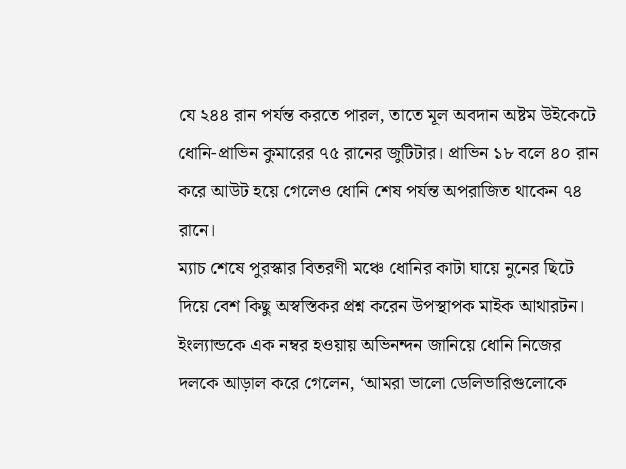যে ২৪৪ রান পর্যন্ত করতে পারল, তাতে মূল অবদান অষ্টম উইকেটে ধোনি-প্রাভিন কুমারের ৭৫ রানের জুটিটার। প্রাভিন ১৮ বলে ৪০ রান করে আউট হয়ে গেলেও ধোনি শেষ পর্যন্ত অপরাজিত থাকেন ৭৪ রানে।
ম্যাচ শেষে পুরস্কার বিতরণী মঞ্চে ধোনির কাটা ঘায়ে নুনের ছিটে দিয়ে বেশ কিছু অস্বস্তিকর প্রশ্ন করেন উপস্থাপক মাইক আথারটন। ইংল্যান্ডকে এক নম্বর হওয়ায় অভিনন্দন জানিয়ে ধোনি নিজের দলকে আড়াল করে গেলেন, ‘আমরা ভালো ডেলিভারিগুলোকে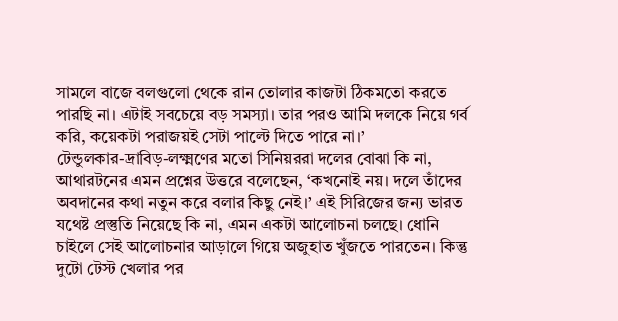সামলে বাজে বলগুলো থেকে রান তোলার কাজটা ঠিকমতো করতে পারছি না। এটাই সবচেয়ে বড় সমস্যা। তার পরও আমি দলকে নিয়ে গর্ব করি, কয়েকটা পরাজয়ই সেটা পাল্টে দিতে পারে না।’
টেন্ডুলকার-দ্রাবিড়-লক্ষ্মণের মতো সিনিয়ররা দলের বোঝা কি না, আথারটনের এমন প্রশ্নের উত্তরে বলেছেন, ‘কখনোই নয়। দলে তাঁদের অবদানের কথা নতুন করে বলার কিছু নেই।’ এই সিরিজের জন্য ভারত যথেষ্ট প্রস্তুতি নিয়েছে কি না, এমন একটা আলোচনা চলছে। ধোনি চাইলে সেই আলোচনার আড়ালে গিয়ে অজুহাত খুঁজতে পারতেন। কিন্তু দুটো টেস্ট খেলার পর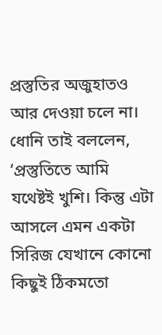প্রস্তুতির অজুহাতও আর দেওয়া চলে না। ধোনি তাই বললেন, ‘প্রস্তুতিতে আমি যথেষ্টই খুশি। কিন্তু এটা আসলে এমন একটা সিরিজ যেখানে কোনো কিছুই ঠিকমতো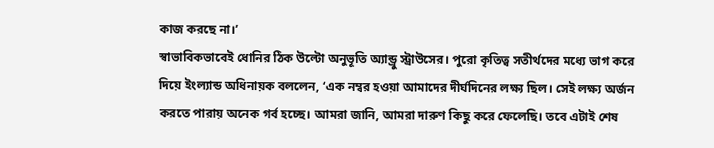কাজ করছে না।’
স্বাভাবিকভাবেই ধোনির ঠিক উল্টো অনুভূতি অ্যান্ড্রু স্ট্রাউসের। পুরো কৃতিত্ব সতীর্থদের মধ্যে ভাগ করে দিয়ে ইংল্যান্ড অধিনায়ক বললেন, ‘এক নম্বর হওয়া আমাদের দীর্ঘদিনের লক্ষ্য ছিল। সেই লক্ষ্য অর্জন করতে পারায় অনেক গর্ব হচ্ছে। আমরা জানি, আমরা দারুণ কিছু করে ফেলেছি। তবে এটাই শেষ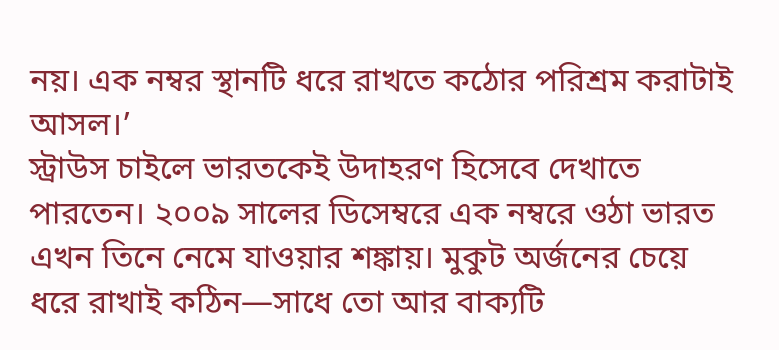নয়। এক নম্বর স্থানটি ধরে রাখতে কঠোর পরিশ্রম করাটাই আসল।’
স্ট্রাউস চাইলে ভারতকেই উদাহরণ হিসেবে দেখাতে পারতেন। ২০০৯ সালের ডিসেম্বরে এক নম্বরে ওঠা ভারত এখন তিনে নেমে যাওয়ার শঙ্কায়। মুকুট অর্জনের চেয়ে ধরে রাখাই কঠিন—সাধে তো আর বাক্যটি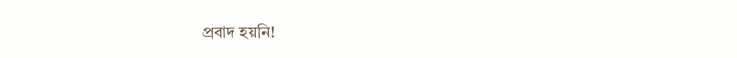প্রবাদ হয়নি!